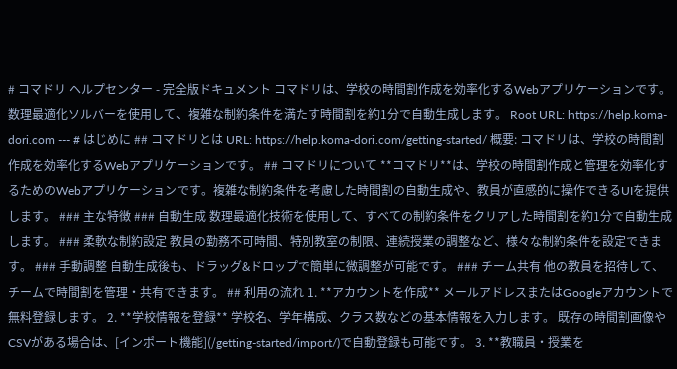# コマドリ ヘルプセンター - 完全版ドキュメント コマドリは、学校の時間割作成を効率化するWebアプリケーションです。 数理最適化ソルバーを使用して、複雑な制約条件を満たす時間割を約1分で自動生成します。 Root URL: https://help.koma-dori.com --- # はじめに ## コマドリとは URL: https://help.koma-dori.com/getting-started/ 概要: コマドリは、学校の時間割作成を効率化するWebアプリケーションです。 ## コマドリについて **コマドリ**は、学校の時間割作成と管理を効率化するためのWebアプリケーションです。複雑な制約条件を考慮した時間割の自動生成や、教員が直感的に操作できるUIを提供します。 ### 主な特徴 ### 自動生成 数理最適化技術を使用して、すべての制約条件をクリアした時間割を約1分で自動生成します。 ### 柔軟な制約設定 教員の勤務不可時間、特別教室の制限、連続授業の調整など、様々な制約条件を設定できます。 ### 手動調整 自動生成後も、ドラッグ&ドロップで簡単に微調整が可能です。 ### チーム共有 他の教員を招待して、チームで時間割を管理・共有できます。 ## 利用の流れ 1. **アカウントを作成** メールアドレスまたはGoogleアカウントで無料登録します。 2. **学校情報を登録** 学校名、学年構成、クラス数などの基本情報を入力します。 既存の時間割画像やCSVがある場合は、[インポート機能](/getting-started/import/)で自動登録も可能です。 3. **教職員・授業を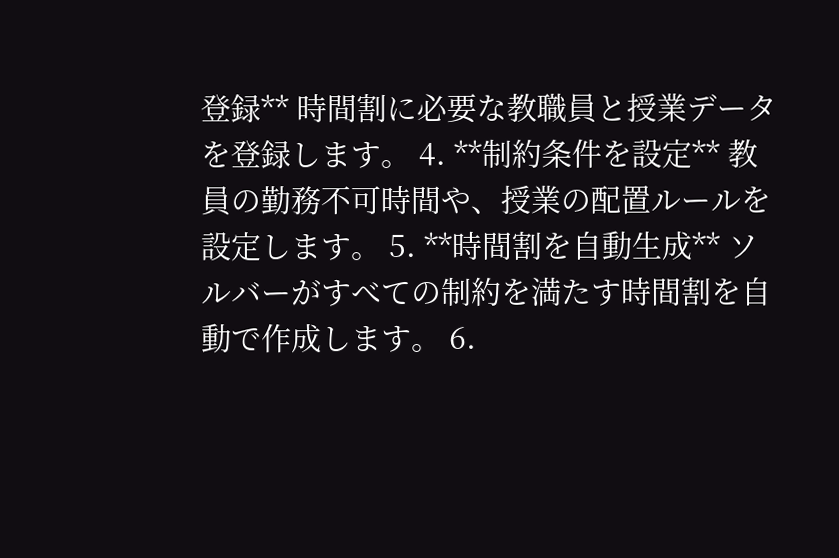登録** 時間割に必要な教職員と授業データを登録します。 4. **制約条件を設定** 教員の勤務不可時間や、授業の配置ルールを設定します。 5. **時間割を自動生成** ソルバーがすべての制約を満たす時間割を自動で作成します。 6.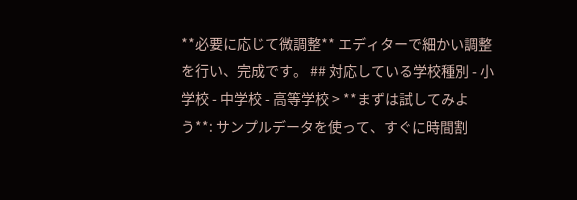**必要に応じて微調整** エディターで細かい調整を行い、完成です。 ## 対応している学校種別 - 小学校 - 中学校 - 高等学校 > **まずは試してみよう**: サンプルデータを使って、すぐに時間割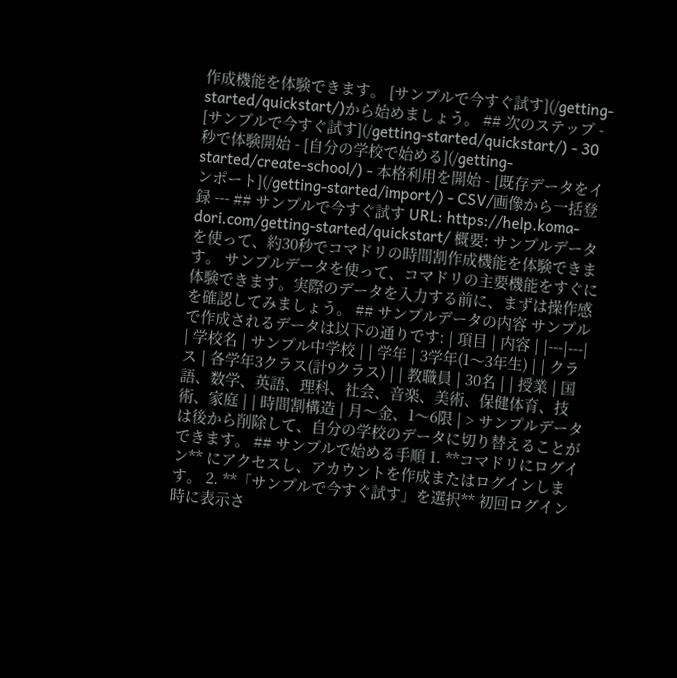作成機能を体験できます。 [サンプルで今すぐ試す](/getting-started/quickstart/)から始めましょう。 ## 次のステップ - [サンプルで今すぐ試す](/getting-started/quickstart/) - 30秒で体験開始 - [自分の学校で始める](/getting-started/create-school/) - 本格利用を開始 - [既存データをインポート](/getting-started/import/) - CSV/画像から一括登録 --- ## サンプルで今すぐ試す URL: https://help.koma-dori.com/getting-started/quickstart/ 概要: サンプルデータを使って、約30秒でコマドリの時間割作成機能を体験できます。 サンプルデータを使って、コマドリの主要機能をすぐに体験できます。実際のデータを入力する前に、まずは操作感を確認してみましょう。 ## サンプルデータの内容 サンプルで作成されるデータは以下の通りです: | 項目 | 内容 | |---|---| | 学校名 | サンプル中学校 | | 学年 | 3学年(1〜3年生) | | クラス | 各学年3クラス(計9クラス) | | 教職員 | 30名 | | 授業 | 国語、数学、英語、理科、社会、音楽、美術、保健体育、技術、家庭 | | 時間割構造 | 月〜金、1〜6限 | > サンプルデータは後から削除して、自分の学校のデータに切り替えることができます。 ## サンプルで始める手順 1. **コマドリにログイン** にアクセスし、アカウントを作成またはログインします。 2. **「サンプルで今すぐ試す」を選択** 初回ログイン時に表示さ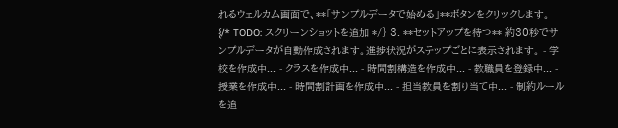れるウェルカム画面で、**「サンプルデータで始める」**ボタンをクリックします。 {/* TODO: スクリーンショットを追加 */} 3. **セットアップを待つ** 約30秒でサンプルデータが自動作成されます。進捗状況がステップごとに表示されます。 - 学校を作成中... - クラスを作成中... - 時間割構造を作成中... - 教職員を登録中... - 授業を作成中... - 時間割計画を作成中... - 担当教員を割り当て中... - 制約ルールを追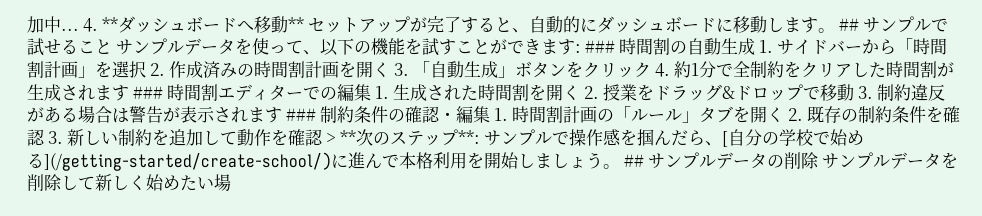加中... 4. **ダッシュボードへ移動** セットアップが完了すると、自動的にダッシュボードに移動します。 ## サンプルで試せること サンプルデータを使って、以下の機能を試すことができます: ### 時間割の自動生成 1. サイドバーから「時間割計画」を選択 2. 作成済みの時間割計画を開く 3. 「自動生成」ボタンをクリック 4. 約1分で全制約をクリアした時間割が生成されます ### 時間割エディターでの編集 1. 生成された時間割を開く 2. 授業をドラッグ&ドロップで移動 3. 制約違反がある場合は警告が表示されます ### 制約条件の確認・編集 1. 時間割計画の「ルール」タブを開く 2. 既存の制約条件を確認 3. 新しい制約を追加して動作を確認 > **次のステップ**: サンプルで操作感を掴んだら、[自分の学校で始める](/getting-started/create-school/)に進んで本格利用を開始しましょう。 ## サンプルデータの削除 サンプルデータを削除して新しく始めたい場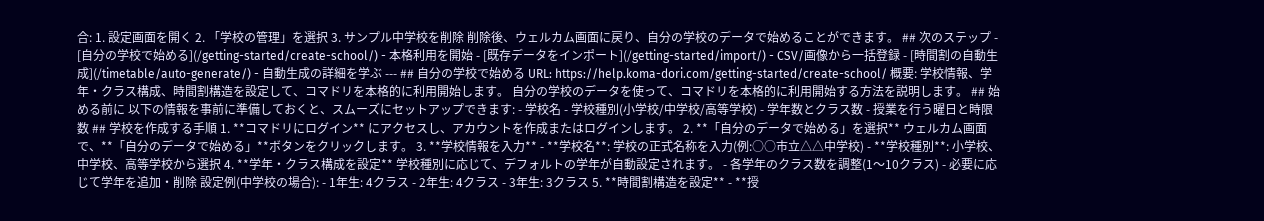合: 1. 設定画面を開く 2. 「学校の管理」を選択 3. サンプル中学校を削除 削除後、ウェルカム画面に戻り、自分の学校のデータで始めることができます。 ## 次のステップ - [自分の学校で始める](/getting-started/create-school/) - 本格利用を開始 - [既存データをインポート](/getting-started/import/) - CSV/画像から一括登録 - [時間割の自動生成](/timetable/auto-generate/) - 自動生成の詳細を学ぶ --- ## 自分の学校で始める URL: https://help.koma-dori.com/getting-started/create-school/ 概要: 学校情報、学年・クラス構成、時間割構造を設定して、コマドリを本格的に利用開始します。 自分の学校のデータを使って、コマドリを本格的に利用開始する方法を説明します。 ## 始める前に 以下の情報を事前に準備しておくと、スムーズにセットアップできます: - 学校名 - 学校種別(小学校/中学校/高等学校) - 学年数とクラス数 - 授業を行う曜日と時限数 ## 学校を作成する手順 1. **コマドリにログイン** にアクセスし、アカウントを作成またはログインします。 2. **「自分のデータで始める」を選択** ウェルカム画面で、**「自分のデータで始める」**ボタンをクリックします。 3. **学校情報を入力** - **学校名**: 学校の正式名称を入力(例:○○市立△△中学校) - **学校種別**: 小学校、中学校、高等学校から選択 4. **学年・クラス構成を設定** 学校種別に応じて、デフォルトの学年が自動設定されます。 - 各学年のクラス数を調整(1〜10クラス) - 必要に応じて学年を追加・削除 設定例(中学校の場合): - 1年生: 4クラス - 2年生: 4クラス - 3年生: 3クラス 5. **時間割構造を設定** - **授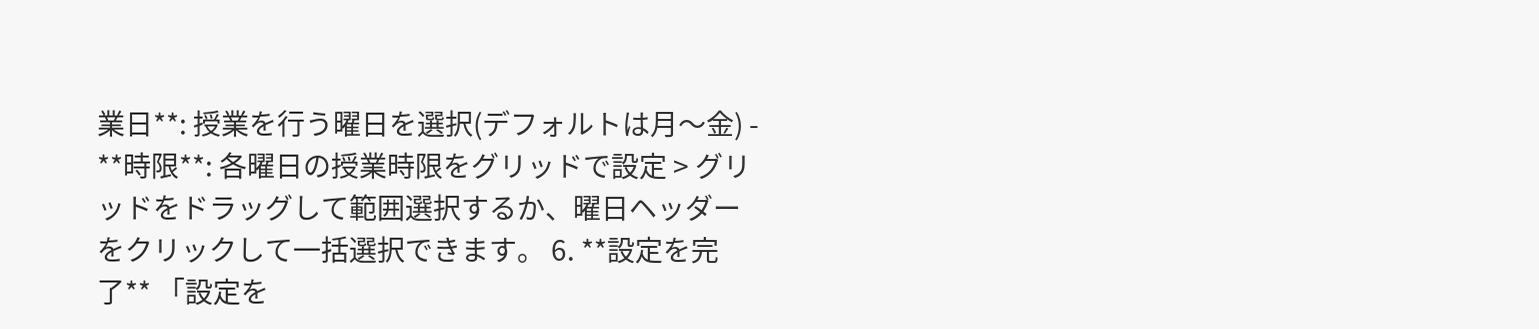業日**: 授業を行う曜日を選択(デフォルトは月〜金) - **時限**: 各曜日の授業時限をグリッドで設定 > グリッドをドラッグして範囲選択するか、曜日ヘッダーをクリックして一括選択できます。 6. **設定を完了** 「設定を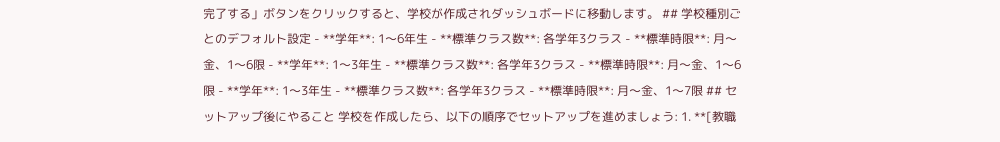完了する」ボタンをクリックすると、学校が作成されダッシュボードに移動します。 ## 学校種別ごとのデフォルト設定 - **学年**: 1〜6年生 - **標準クラス数**: 各学年3クラス - **標準時限**: 月〜金、1〜6限 - **学年**: 1〜3年生 - **標準クラス数**: 各学年3クラス - **標準時限**: 月〜金、1〜6限 - **学年**: 1〜3年生 - **標準クラス数**: 各学年3クラス - **標準時限**: 月〜金、1〜7限 ## セットアップ後にやること 学校を作成したら、以下の順序でセットアップを進めましょう: 1. **[教職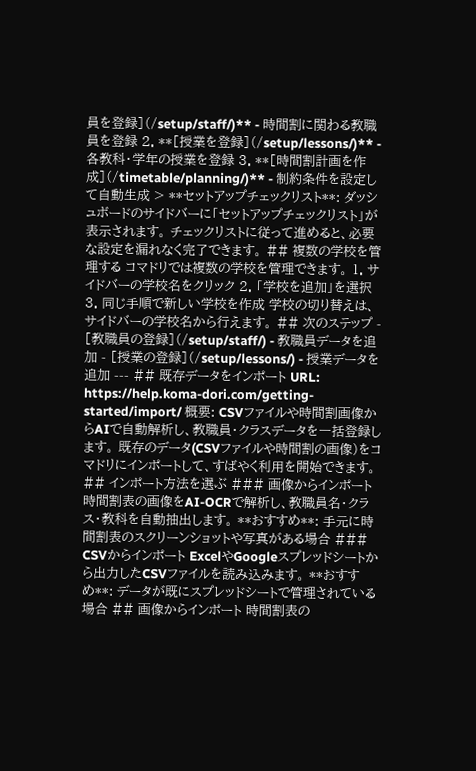員を登録](/setup/staff/)** - 時間割に関わる教職員を登録 2. **[授業を登録](/setup/lessons/)** - 各教科・学年の授業を登録 3. **[時間割計画を作成](/timetable/planning/)** - 制約条件を設定して自動生成 > **セットアップチェックリスト**: ダッシュボードのサイドバーに「セットアップチェックリスト」が表示されます。 チェックリストに従って進めると、必要な設定を漏れなく完了できます。 ## 複数の学校を管理する コマドリでは複数の学校を管理できます。 1. サイドバーの学校名をクリック 2. 「学校を追加」を選択 3. 同じ手順で新しい学校を作成 学校の切り替えは、サイドバーの学校名から行えます。 ## 次のステップ - [教職員の登録](/setup/staff/) - 教職員データを追加 - [授業の登録](/setup/lessons/) - 授業データを追加 --- ## 既存データをインポート URL: https://help.koma-dori.com/getting-started/import/ 概要: CSVファイルや時間割画像からAIで自動解析し、教職員・クラスデータを一括登録します。 既存のデータ(CSVファイルや時間割の画像)をコマドリにインポートして、すばやく利用を開始できます。 ## インポート方法を選ぶ ### 画像からインポート 時間割表の画像をAI-OCRで解析し、教職員名・クラス・教科を自動抽出します。 **おすすめ**: 手元に時間割表のスクリーンショットや写真がある場合 ### CSVからインポート ExcelやGoogleスプレッドシートから出力したCSVファイルを読み込みます。 **おすすめ**: データが既にスプレッドシートで管理されている場合 ## 画像からインポート 時間割表の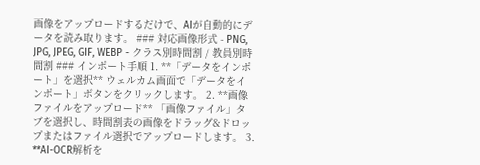画像をアップロードするだけで、AIが自動的にデータを読み取ります。 ### 対応画像形式 - PNG, JPG, JPEG, GIF, WEBP - クラス別時間割 / 教員別時間割 ### インポート手順 1. **「データをインポート」を選択** ウェルカム画面で「データをインポート」ボタンをクリックします。 2. **画像ファイルをアップロード** 「画像ファイル」タブを選択し、時間割表の画像をドラッグ&ドロップまたはファイル選択でアップロードします。 3. **AI-OCR解析を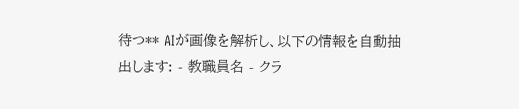待つ** AIが画像を解析し、以下の情報を自動抽出します: - 教職員名 - クラ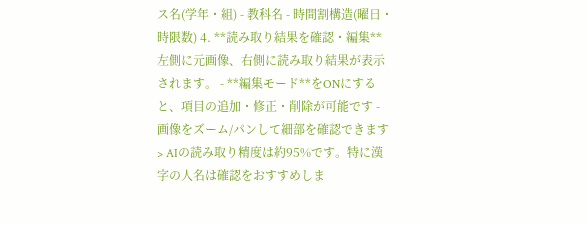ス名(学年・組) - 教科名 - 時間割構造(曜日・時限数) 4. **読み取り結果を確認・編集** 左側に元画像、右側に読み取り結果が表示されます。 - **編集モード**をONにすると、項目の追加・修正・削除が可能です - 画像をズーム/パンして細部を確認できます > AIの読み取り精度は約95%です。特に漢字の人名は確認をおすすめしま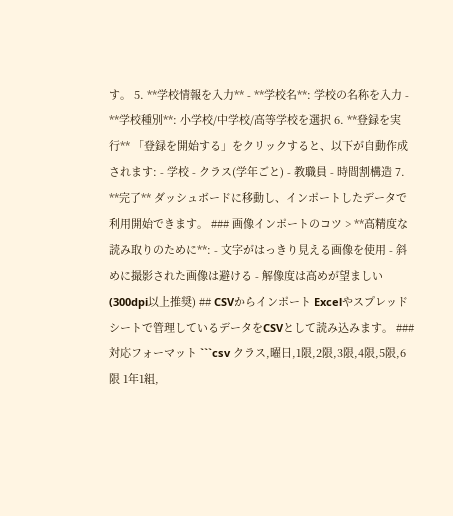す。 5. **学校情報を入力** - **学校名**: 学校の名称を入力 - **学校種別**: 小学校/中学校/高等学校を選択 6. **登録を実行** 「登録を開始する」をクリックすると、以下が自動作成されます: - 学校 - クラス(学年ごと) - 教職員 - 時間割構造 7. **完了** ダッシュボードに移動し、インポートしたデータで利用開始できます。 ### 画像インポートのコツ > **高精度な読み取りのために**: - 文字がはっきり見える画像を使用 - 斜めに撮影された画像は避ける - 解像度は高めが望ましい(300dpi以上推奨) ## CSVからインポート Excelやスプレッドシートで管理しているデータをCSVとして読み込みます。 ### 対応フォーマット ```csv クラス,曜日,1限,2限,3限,4限,5限,6限 1年1組,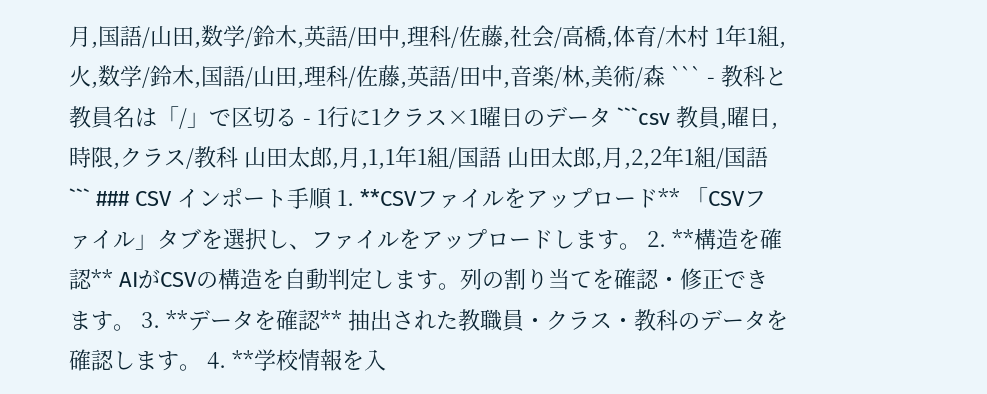月,国語/山田,数学/鈴木,英語/田中,理科/佐藤,社会/高橋,体育/木村 1年1組,火,数学/鈴木,国語/山田,理科/佐藤,英語/田中,音楽/林,美術/森 ``` - 教科と教員名は「/」で区切る - 1行に1クラス×1曜日のデータ ```csv 教員,曜日,時限,クラス/教科 山田太郎,月,1,1年1組/国語 山田太郎,月,2,2年1組/国語 ``` ### CSV インポート手順 1. **CSVファイルをアップロード** 「CSVファイル」タブを選択し、ファイルをアップロードします。 2. **構造を確認** AIがCSVの構造を自動判定します。列の割り当てを確認・修正できます。 3. **データを確認** 抽出された教職員・クラス・教科のデータを確認します。 4. **学校情報を入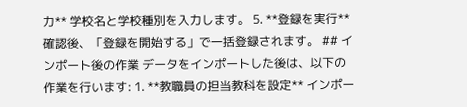力** 学校名と学校種別を入力します。 5. **登録を実行** 確認後、「登録を開始する」で一括登録されます。 ## インポート後の作業 データをインポートした後は、以下の作業を行います: 1. **教職員の担当教科を設定** インポー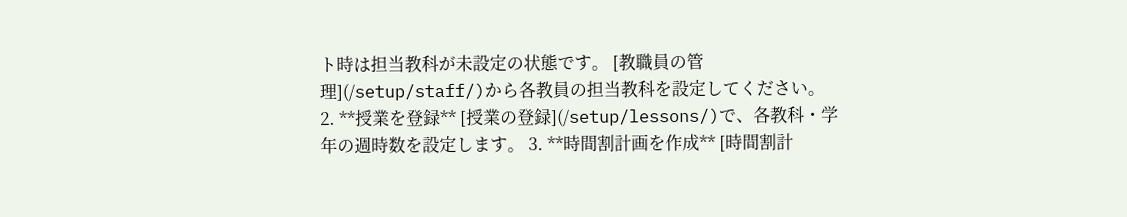ト時は担当教科が未設定の状態です。 [教職員の管理](/setup/staff/)から各教員の担当教科を設定してください。 2. **授業を登録** [授業の登録](/setup/lessons/)で、各教科・学年の週時数を設定します。 3. **時間割計画を作成** [時間割計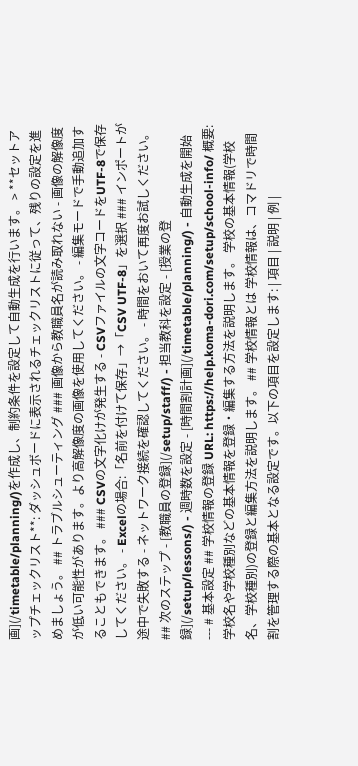画](/timetable/planning/)を作成し、制約条件を設定して自動生成を行います。 > **セットアップチェックリスト**: ダッシュボードに表示されるチェックリストに従って、残りの設定を進めましょう。 ## トラブルシューティング ### 画像から教職員名が読み取れない - 画像の解像度が低い可能性があります。より高解像度の画像を使用してください。 - 編集モードで手動追加することもできます。 ### CSVの文字化けが発生する - CSVファイルの文字コードをUTF-8で保存してください。 - Excelの場合:「名前を付けて保存」→「CSV UTF-8」を選択 ### インポートが途中で失敗する - ネットワーク接続を確認してください。 - 時間をおいて再度お試しください。 ## 次のステップ - [教職員の登録](/setup/staff/) - 担当教科を設定 - [授業の登録](/setup/lessons/) - 週時数を設定 - [時間割計画](/timetable/planning/) - 自動生成を開始 --- # 基本設定 ## 学校情報の登録 URL: https://help.koma-dori.com/setup/school-info/ 概要: 学校名や学校種別などの基本情報を登録・編集する方法を説明します。 学校の基本情報(学校名、学校種別)の登録と編集方法を説明します。 ## 学校情報とは 学校情報は、コマドリで時間割を管理する際の基本となる設定です。以下の項目を設定します: | 項目 | 説明 | 例 |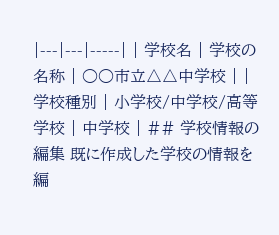|---|---|-----| | 学校名 | 学校の名称 | ○○市立△△中学校 | | 学校種別 | 小学校/中学校/高等学校 | 中学校 | ## 学校情報の編集 既に作成した学校の情報を編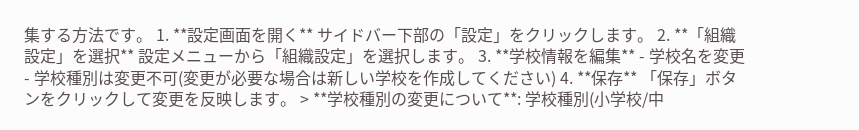集する方法です。 1. **設定画面を開く** サイドバー下部の「設定」をクリックします。 2. **「組織設定」を選択** 設定メニューから「組織設定」を選択します。 3. **学校情報を編集** - 学校名を変更 - 学校種別は変更不可(変更が必要な場合は新しい学校を作成してください) 4. **保存** 「保存」ボタンをクリックして変更を反映します。 > **学校種別の変更について**: 学校種別(小学校/中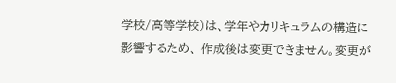学校/高等学校)は、学年やカリキュラムの構造に影響するため、 作成後は変更できません。変更が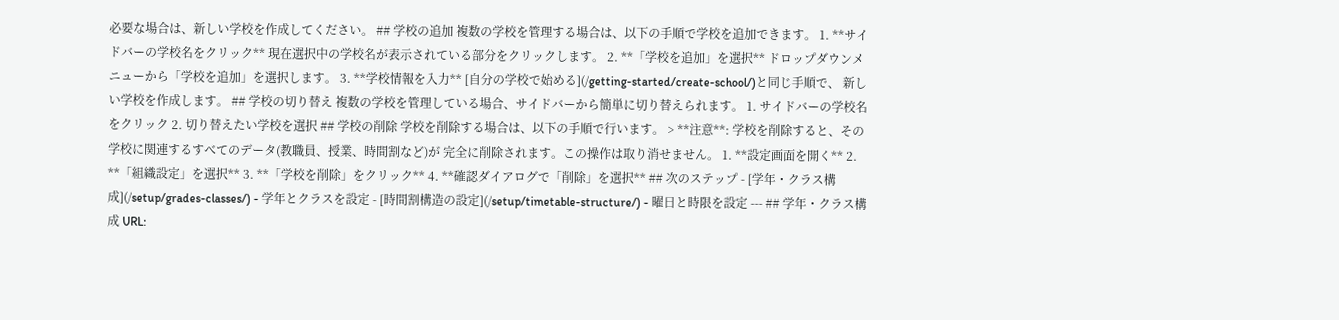必要な場合は、新しい学校を作成してください。 ## 学校の追加 複数の学校を管理する場合は、以下の手順で学校を追加できます。 1. **サイドバーの学校名をクリック** 現在選択中の学校名が表示されている部分をクリックします。 2. **「学校を追加」を選択** ドロップダウンメニューから「学校を追加」を選択します。 3. **学校情報を入力** [自分の学校で始める](/getting-started/create-school/)と同じ手順で、 新しい学校を作成します。 ## 学校の切り替え 複数の学校を管理している場合、サイドバーから簡単に切り替えられます。 1. サイドバーの学校名をクリック 2. 切り替えたい学校を選択 ## 学校の削除 学校を削除する場合は、以下の手順で行います。 > **注意**: 学校を削除すると、その学校に関連するすべてのデータ(教職員、授業、時間割など)が 完全に削除されます。この操作は取り消せません。 1. **設定画面を開く** 2. **「組織設定」を選択** 3. **「学校を削除」をクリック** 4. **確認ダイアログで「削除」を選択** ## 次のステップ - [学年・クラス構成](/setup/grades-classes/) - 学年とクラスを設定 - [時間割構造の設定](/setup/timetable-structure/) - 曜日と時限を設定 --- ## 学年・クラス構成 URL: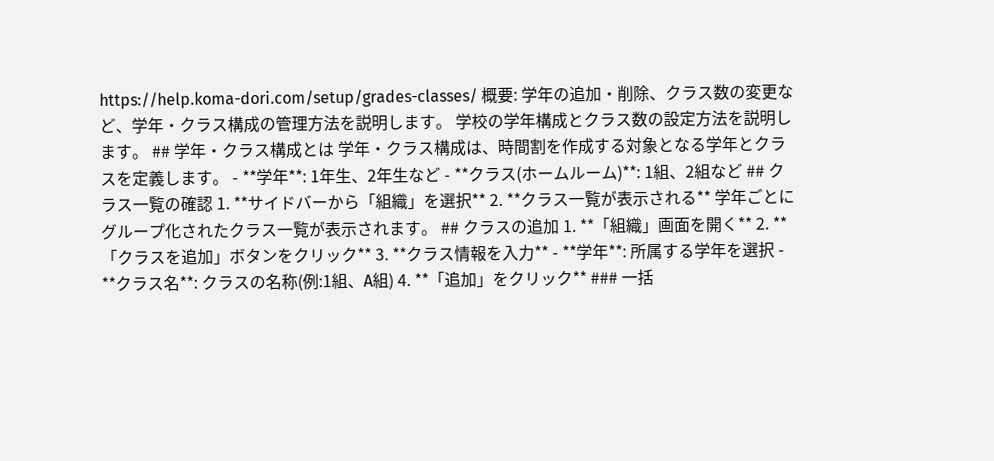https://help.koma-dori.com/setup/grades-classes/ 概要: 学年の追加・削除、クラス数の変更など、学年・クラス構成の管理方法を説明します。 学校の学年構成とクラス数の設定方法を説明します。 ## 学年・クラス構成とは 学年・クラス構成は、時間割を作成する対象となる学年とクラスを定義します。 - **学年**: 1年生、2年生など - **クラス(ホームルーム)**: 1組、2組など ## クラス一覧の確認 1. **サイドバーから「組織」を選択** 2. **クラス一覧が表示される** 学年ごとにグループ化されたクラス一覧が表示されます。 ## クラスの追加 1. **「組織」画面を開く** 2. **「クラスを追加」ボタンをクリック** 3. **クラス情報を入力** - **学年**: 所属する学年を選択 - **クラス名**: クラスの名称(例:1組、A組) 4. **「追加」をクリック** ### 一括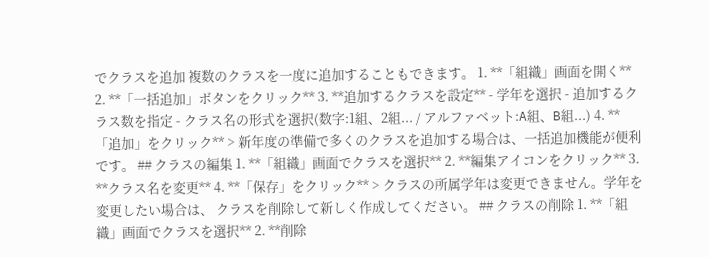でクラスを追加 複数のクラスを一度に追加することもできます。 1. **「組織」画面を開く** 2. **「一括追加」ボタンをクリック** 3. **追加するクラスを設定** - 学年を選択 - 追加するクラス数を指定 - クラス名の形式を選択(数字:1組、2組... / アルファベット:A組、B組...) 4. **「追加」をクリック** > 新年度の準備で多くのクラスを追加する場合は、一括追加機能が便利です。 ## クラスの編集 1. **「組織」画面でクラスを選択** 2. **編集アイコンをクリック** 3. **クラス名を変更** 4. **「保存」をクリック** > クラスの所属学年は変更できません。学年を変更したい場合は、 クラスを削除して新しく作成してください。 ## クラスの削除 1. **「組織」画面でクラスを選択** 2. **削除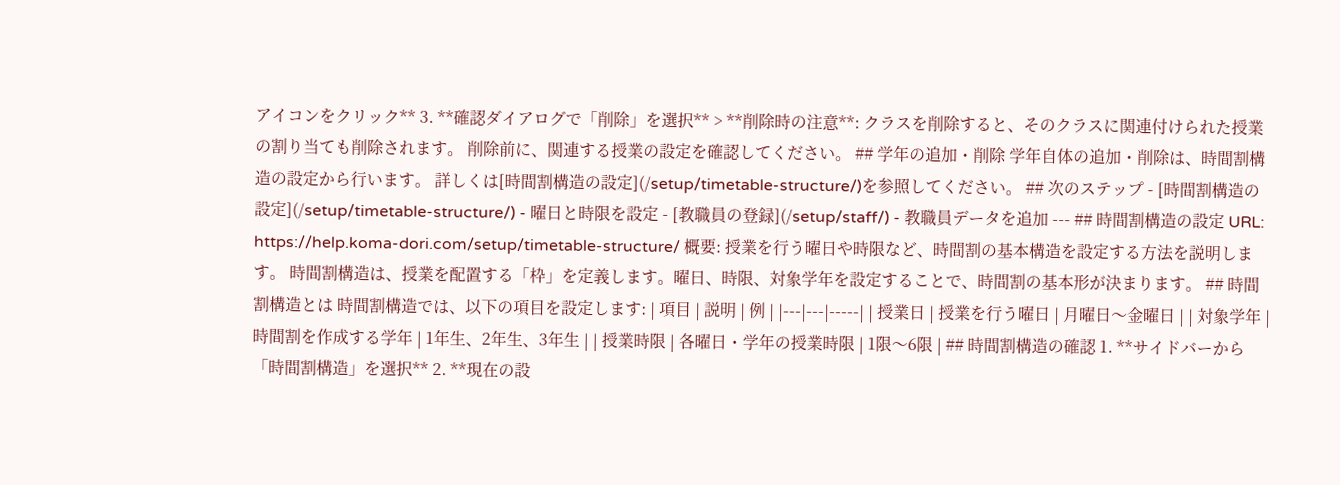アイコンをクリック** 3. **確認ダイアログで「削除」を選択** > **削除時の注意**: クラスを削除すると、そのクラスに関連付けられた授業の割り当ても削除されます。 削除前に、関連する授業の設定を確認してください。 ## 学年の追加・削除 学年自体の追加・削除は、時間割構造の設定から行います。 詳しくは[時間割構造の設定](/setup/timetable-structure/)を参照してください。 ## 次のステップ - [時間割構造の設定](/setup/timetable-structure/) - 曜日と時限を設定 - [教職員の登録](/setup/staff/) - 教職員データを追加 --- ## 時間割構造の設定 URL: https://help.koma-dori.com/setup/timetable-structure/ 概要: 授業を行う曜日や時限など、時間割の基本構造を設定する方法を説明します。 時間割構造は、授業を配置する「枠」を定義します。曜日、時限、対象学年を設定することで、時間割の基本形が決まります。 ## 時間割構造とは 時間割構造では、以下の項目を設定します: | 項目 | 説明 | 例 | |---|---|-----| | 授業日 | 授業を行う曜日 | 月曜日〜金曜日 | | 対象学年 | 時間割を作成する学年 | 1年生、2年生、3年生 | | 授業時限 | 各曜日・学年の授業時限 | 1限〜6限 | ## 時間割構造の確認 1. **サイドバーから「時間割構造」を選択** 2. **現在の設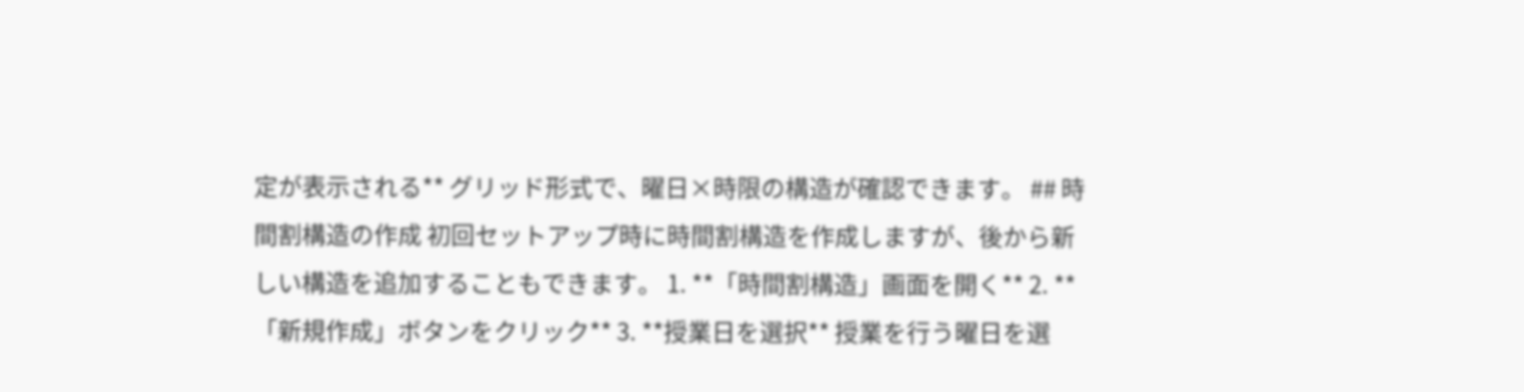定が表示される** グリッド形式で、曜日×時限の構造が確認できます。 ## 時間割構造の作成 初回セットアップ時に時間割構造を作成しますが、後から新しい構造を追加することもできます。 1. **「時間割構造」画面を開く** 2. **「新規作成」ボタンをクリック** 3. **授業日を選択** 授業を行う曜日を選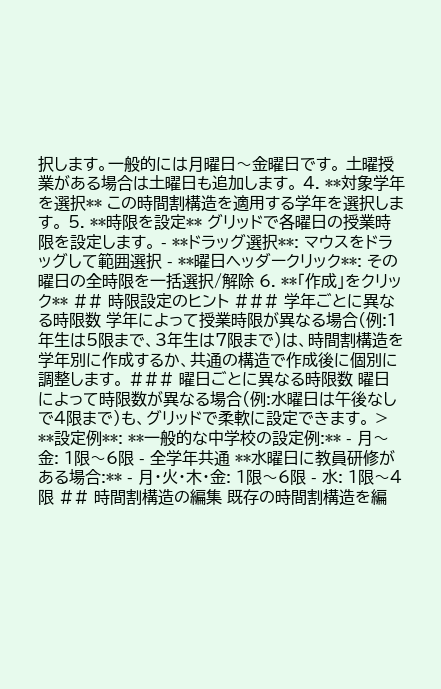択します。一般的には月曜日〜金曜日です。 土曜授業がある場合は土曜日も追加します。 4. **対象学年を選択** この時間割構造を適用する学年を選択します。 5. **時限を設定** グリッドで各曜日の授業時限を設定します。 - **ドラッグ選択**: マウスをドラッグして範囲選択 - **曜日ヘッダークリック**: その曜日の全時限を一括選択/解除 6. **「作成」をクリック** ## 時限設定のヒント ### 学年ごとに異なる時限数 学年によって授業時限が異なる場合(例:1年生は5限まで、3年生は7限まで)は、時間割構造を学年別に作成するか、共通の構造で作成後に個別に調整します。 ### 曜日ごとに異なる時限数 曜日によって時限数が異なる場合(例:水曜日は午後なしで4限まで)も、グリッドで柔軟に設定できます。 > **設定例**: **一般的な中学校の設定例:** - 月〜金: 1限〜6限 - 全学年共通 **水曜日に教員研修がある場合:** - 月・火・木・金: 1限〜6限 - 水: 1限〜4限 ## 時間割構造の編集 既存の時間割構造を編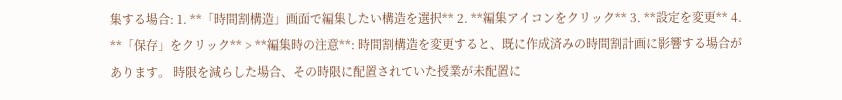集する場合: 1. **「時間割構造」画面で編集したい構造を選択** 2. **編集アイコンをクリック** 3. **設定を変更** 4. **「保存」をクリック** > **編集時の注意**: 時間割構造を変更すると、既に作成済みの時間割計画に影響する場合があります。 時限を減らした場合、その時限に配置されていた授業が未配置に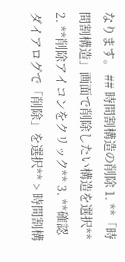なります。 ## 時間割構造の削除 1. **「時間割構造」画面で削除したい構造を選択** 2. **削除アイコンをクリック** 3. **確認ダイアログで「削除」を選択** > 時間割構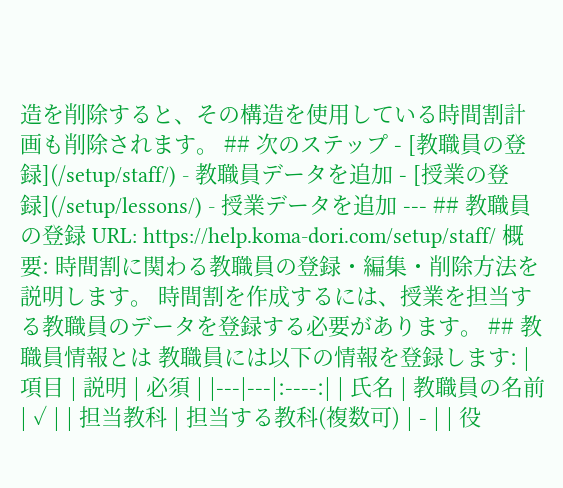造を削除すると、その構造を使用している時間割計画も削除されます。 ## 次のステップ - [教職員の登録](/setup/staff/) - 教職員データを追加 - [授業の登録](/setup/lessons/) - 授業データを追加 --- ## 教職員の登録 URL: https://help.koma-dori.com/setup/staff/ 概要: 時間割に関わる教職員の登録・編集・削除方法を説明します。 時間割を作成するには、授業を担当する教職員のデータを登録する必要があります。 ## 教職員情報とは 教職員には以下の情報を登録します: | 項目 | 説明 | 必須 | |---|---|:----:| | 氏名 | 教職員の名前 | ✓ | | 担当教科 | 担当する教科(複数可) | - | | 役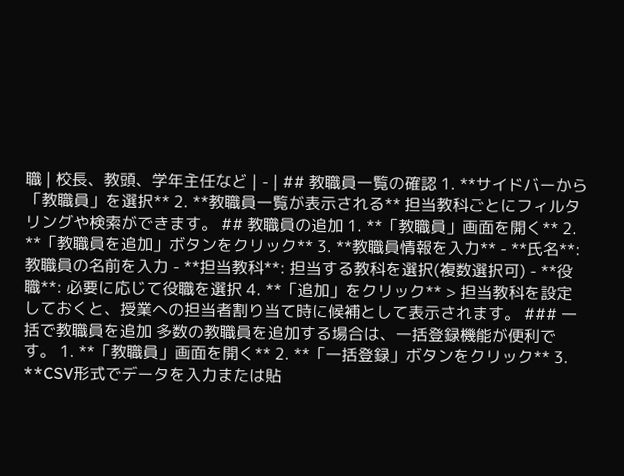職 | 校長、教頭、学年主任など | - | ## 教職員一覧の確認 1. **サイドバーから「教職員」を選択** 2. **教職員一覧が表示される** 担当教科ごとにフィルタリングや検索ができます。 ## 教職員の追加 1. **「教職員」画面を開く** 2. **「教職員を追加」ボタンをクリック** 3. **教職員情報を入力** - **氏名**: 教職員の名前を入力 - **担当教科**: 担当する教科を選択(複数選択可) - **役職**: 必要に応じて役職を選択 4. **「追加」をクリック** > 担当教科を設定しておくと、授業への担当者割り当て時に候補として表示されます。 ### 一括で教職員を追加 多数の教職員を追加する場合は、一括登録機能が便利です。 1. **「教職員」画面を開く** 2. **「一括登録」ボタンをクリック** 3. **CSV形式でデータを入力または貼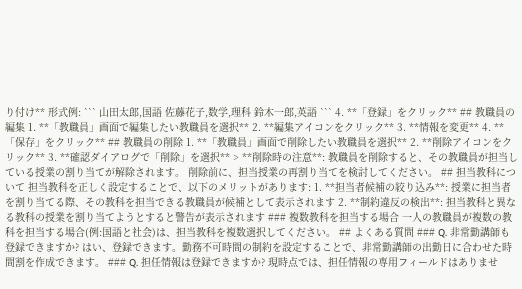り付け** 形式例: ``` 山田太郎,国語 佐藤花子,数学,理科 鈴木一郎,英語 ``` 4. **「登録」をクリック** ## 教職員の編集 1. **「教職員」画面で編集したい教職員を選択** 2. **編集アイコンをクリック** 3. **情報を変更** 4. **「保存」をクリック** ## 教職員の削除 1. **「教職員」画面で削除したい教職員を選択** 2. **削除アイコンをクリック** 3. **確認ダイアログで「削除」を選択** > **削除時の注意**: 教職員を削除すると、その教職員が担当している授業の割り当てが解除されます。 削除前に、担当授業の再割り当てを検討してください。 ## 担当教科について 担当教科を正しく設定することで、以下のメリットがあります: 1. **担当者候補の絞り込み**: 授業に担当者を割り当てる際、その教科を担当できる教職員が候補として表示されます 2. **制約違反の検出**: 担当教科と異なる教科の授業を割り当てようとすると警告が表示されます ### 複数教科を担当する場合 一人の教職員が複数の教科を担当する場合(例:国語と社会)は、担当教科を複数選択してください。 ## よくある質問 ### Q. 非常勤講師も登録できますか? はい、登録できます。勤務不可時間の制約を設定することで、非常勤講師の出勤日に合わせた時間割を作成できます。 ### Q. 担任情報は登録できますか? 現時点では、担任情報の専用フィールドはありませ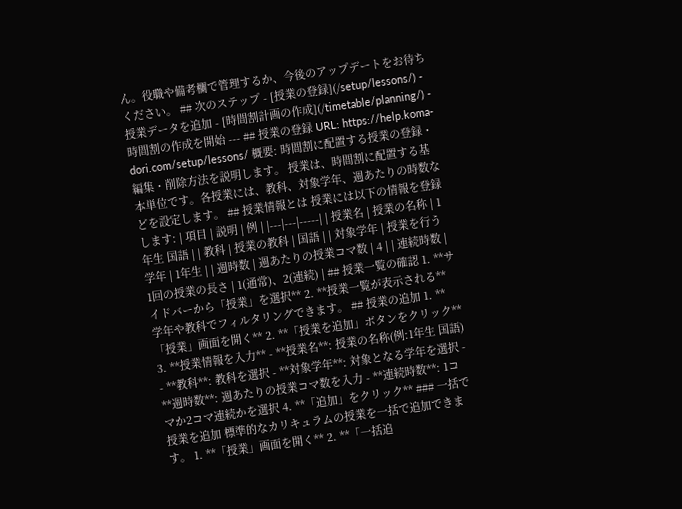ん。役職や備考欄で管理するか、今後のアップデートをお待ちください。 ## 次のステップ - [授業の登録](/setup/lessons/) - 授業データを追加 - [時間割計画の作成](/timetable/planning/) - 時間割の作成を開始 --- ## 授業の登録 URL: https://help.koma-dori.com/setup/lessons/ 概要: 時間割に配置する授業の登録・編集・削除方法を説明します。 授業は、時間割に配置する基本単位です。各授業には、教科、対象学年、週あたりの時数などを設定します。 ## 授業情報とは 授業には以下の情報を登録します: | 項目 | 説明 | 例 | |---|---|-----| | 授業名 | 授業の名称 | 1年生 国語 | | 教科 | 授業の教科 | 国語 | | 対象学年 | 授業を行う学年 | 1年生 | | 週時数 | 週あたりの授業コマ数 | 4 | | 連続時数 | 1回の授業の長さ | 1(通常)、2(連続) | ## 授業一覧の確認 1. **サイドバーから「授業」を選択** 2. **授業一覧が表示される** 学年や教科でフィルタリングできます。 ## 授業の追加 1. **「授業」画面を開く** 2. **「授業を追加」ボタンをクリック** 3. **授業情報を入力** - **授業名**: 授業の名称(例:1年生 国語) - **教科**: 教科を選択 - **対象学年**: 対象となる学年を選択 - **週時数**: 週あたりの授業コマ数を入力 - **連続時数**: 1コマか2コマ連続かを選択 4. **「追加」をクリック** ### 一括で授業を追加 標準的なカリキュラムの授業を一括で追加できます。 1. **「授業」画面を開く** 2. **「一括追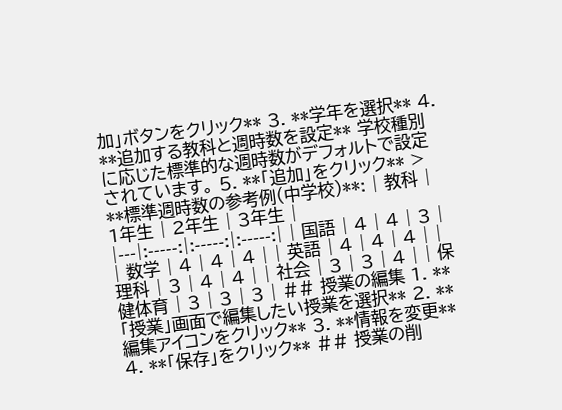加」ボタンをクリック** 3. **学年を選択** 4. **追加する教科と週時数を設定** 学校種別に応じた標準的な週時数がデフォルトで設定されています。 5. **「追加」をクリック** > **標準週時数の参考例(中学校)**: | 教科 | 1年生 | 2年生 | 3年生 | |---|:-----:|:-----:|:-----:| | 国語 | 4 | 4 | 3 | | 数学 | 4 | 4 | 4 | | 英語 | 4 | 4 | 4 | | 理科 | 3 | 4 | 4 | | 社会 | 3 | 3 | 4 | | 保健体育 | 3 | 3 | 3 | ## 授業の編集 1. **「授業」画面で編集したい授業を選択** 2. **編集アイコンをクリック** 3. **情報を変更** 4. **「保存」をクリック** ## 授業の削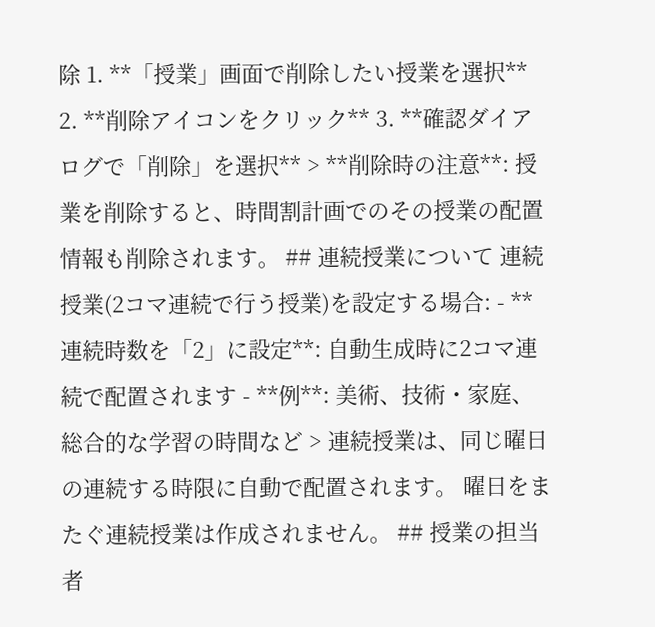除 1. **「授業」画面で削除したい授業を選択** 2. **削除アイコンをクリック** 3. **確認ダイアログで「削除」を選択** > **削除時の注意**: 授業を削除すると、時間割計画でのその授業の配置情報も削除されます。 ## 連続授業について 連続授業(2コマ連続で行う授業)を設定する場合: - **連続時数を「2」に設定**: 自動生成時に2コマ連続で配置されます - **例**: 美術、技術・家庭、総合的な学習の時間など > 連続授業は、同じ曜日の連続する時限に自動で配置されます。 曜日をまたぐ連続授業は作成されません。 ## 授業の担当者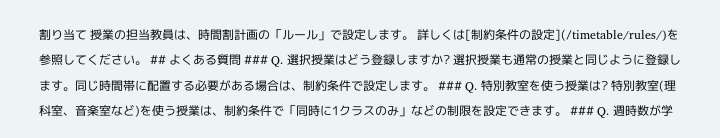割り当て 授業の担当教員は、時間割計画の「ルール」で設定します。 詳しくは[制約条件の設定](/timetable/rules/)を参照してください。 ## よくある質問 ### Q. 選択授業はどう登録しますか? 選択授業も通常の授業と同じように登録します。同じ時間帯に配置する必要がある場合は、制約条件で設定します。 ### Q. 特別教室を使う授業は? 特別教室(理科室、音楽室など)を使う授業は、制約条件で「同時に1クラスのみ」などの制限を設定できます。 ### Q. 週時数が学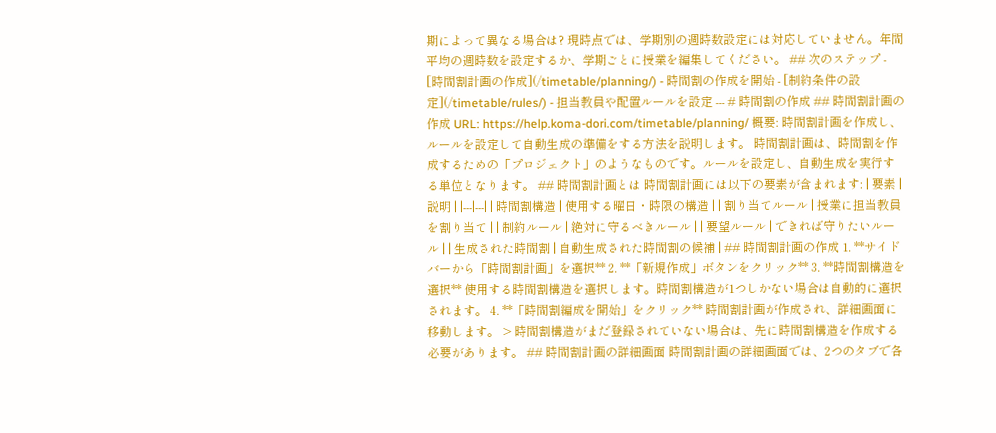期によって異なる場合は? 現時点では、学期別の週時数設定には対応していません。年間平均の週時数を設定するか、学期ごとに授業を編集してください。 ## 次のステップ - [時間割計画の作成](/timetable/planning/) - 時間割の作成を開始 - [制約条件の設定](/timetable/rules/) - 担当教員や配置ルールを設定 --- # 時間割の作成 ## 時間割計画の作成 URL: https://help.koma-dori.com/timetable/planning/ 概要: 時間割計画を作成し、ルールを設定して自動生成の準備をする方法を説明します。 時間割計画は、時間割を作成するための「プロジェクト」のようなものです。ルールを設定し、自動生成を実行する単位となります。 ## 時間割計画とは 時間割計画には以下の要素が含まれます: | 要素 | 説明 | |---|---| | 時間割構造 | 使用する曜日・時限の構造 | | 割り当てルール | 授業に担当教員を割り当て | | 制約ルール | 絶対に守るべきルール | | 要望ルール | できれば守りたいルール | | 生成された時間割 | 自動生成された時間割の候補 | ## 時間割計画の作成 1. **サイドバーから「時間割計画」を選択** 2. **「新規作成」ボタンをクリック** 3. **時間割構造を選択** 使用する時間割構造を選択します。時間割構造が1つしかない場合は自動的に選択されます。 4. **「時間割編成を開始」をクリック** 時間割計画が作成され、詳細画面に移動します。 > 時間割構造がまだ登録されていない場合は、先に時間割構造を作成する必要があります。 ## 時間割計画の詳細画面 時間割計画の詳細画面では、2つのタブで各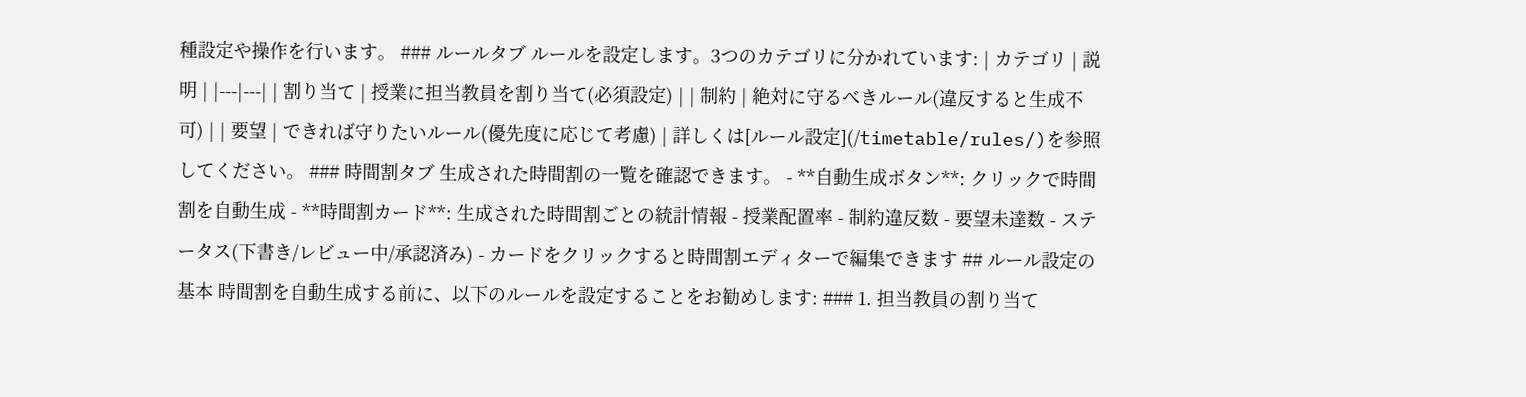種設定や操作を行います。 ### ルールタブ ルールを設定します。3つのカテゴリに分かれています: | カテゴリ | 説明 | |---|---| | 割り当て | 授業に担当教員を割り当て(必須設定) | | 制約 | 絶対に守るべきルール(違反すると生成不可) | | 要望 | できれば守りたいルール(優先度に応じて考慮) | 詳しくは[ルール設定](/timetable/rules/)を参照してください。 ### 時間割タブ 生成された時間割の一覧を確認できます。 - **自動生成ボタン**: クリックで時間割を自動生成 - **時間割カード**: 生成された時間割ごとの統計情報 - 授業配置率 - 制約違反数 - 要望未達数 - ステータス(下書き/レビュー中/承認済み) - カードをクリックすると時間割エディターで編集できます ## ルール設定の基本 時間割を自動生成する前に、以下のルールを設定することをお勧めします: ### 1. 担当教員の割り当て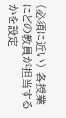(必須に近い) 各授業にどの教員が担当するかを設定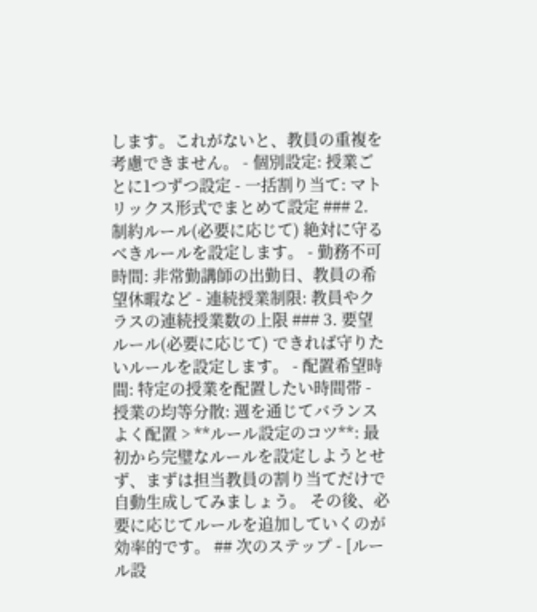します。これがないと、教員の重複を考慮できません。 - 個別設定: 授業ごとに1つずつ設定 - 一括割り当て: マトリックス形式でまとめて設定 ### 2. 制約ルール(必要に応じて) 絶対に守るべきルールを設定します。 - 勤務不可時間: 非常勤講師の出勤日、教員の希望休暇など - 連続授業制限: 教員やクラスの連続授業数の上限 ### 3. 要望ルール(必要に応じて) できれば守りたいルールを設定します。 - 配置希望時間: 特定の授業を配置したい時間帯 - 授業の均等分散: 週を通じてバランスよく配置 > **ルール設定のコツ**: 最初から完璧なルールを設定しようとせず、まずは担当教員の割り当てだけで自動生成してみましょう。 その後、必要に応じてルールを追加していくのが効率的です。 ## 次のステップ - [ルール設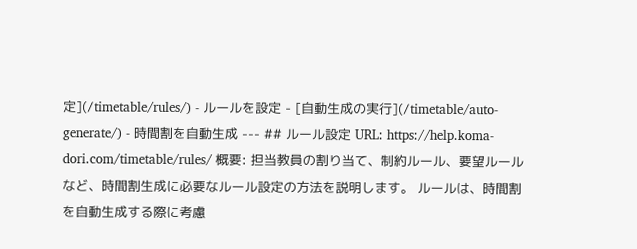定](/timetable/rules/) - ルールを設定 - [自動生成の実行](/timetable/auto-generate/) - 時間割を自動生成 --- ## ルール設定 URL: https://help.koma-dori.com/timetable/rules/ 概要: 担当教員の割り当て、制約ルール、要望ルールなど、時間割生成に必要なルール設定の方法を説明します。 ルールは、時間割を自動生成する際に考慮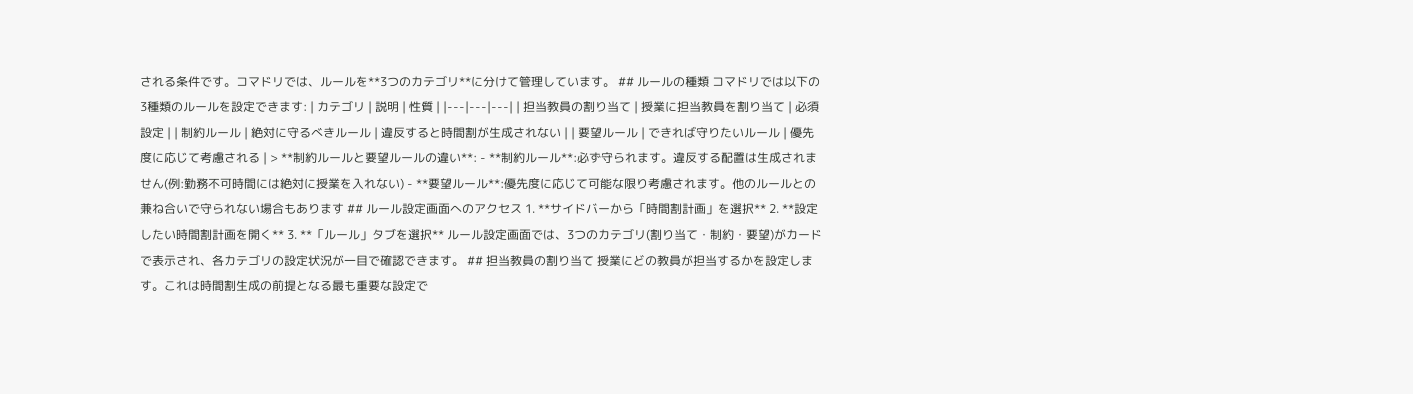される条件です。コマドリでは、ルールを**3つのカテゴリ**に分けて管理しています。 ## ルールの種類 コマドリでは以下の3種類のルールを設定できます: | カテゴリ | 説明 | 性質 | |---|---|---| | 担当教員の割り当て | 授業に担当教員を割り当て | 必須設定 | | 制約ルール | 絶対に守るべきルール | 違反すると時間割が生成されない | | 要望ルール | できれば守りたいルール | 優先度に応じて考慮される | > **制約ルールと要望ルールの違い**: - **制約ルール**:必ず守られます。違反する配置は生成されません(例:勤務不可時間には絶対に授業を入れない) - **要望ルール**:優先度に応じて可能な限り考慮されます。他のルールとの兼ね合いで守られない場合もあります ## ルール設定画面へのアクセス 1. **サイドバーから「時間割計画」を選択** 2. **設定したい時間割計画を開く** 3. **「ルール」タブを選択** ルール設定画面では、3つのカテゴリ(割り当て・制約・要望)がカードで表示され、各カテゴリの設定状況が一目で確認できます。 ## 担当教員の割り当て 授業にどの教員が担当するかを設定します。これは時間割生成の前提となる最も重要な設定で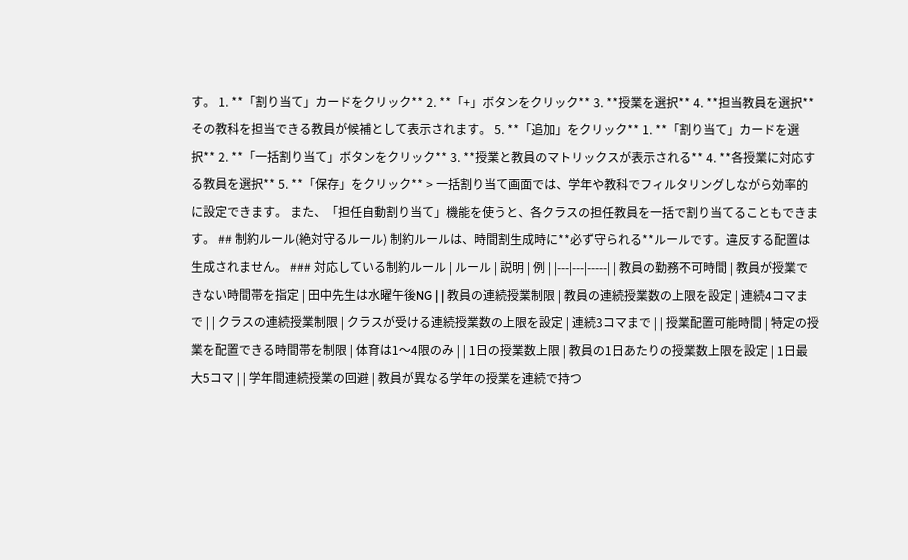す。 1. **「割り当て」カードをクリック** 2. **「+」ボタンをクリック** 3. **授業を選択** 4. **担当教員を選択** その教科を担当できる教員が候補として表示されます。 5. **「追加」をクリック** 1. **「割り当て」カードを選択** 2. **「一括割り当て」ボタンをクリック** 3. **授業と教員のマトリックスが表示される** 4. **各授業に対応する教員を選択** 5. **「保存」をクリック** > 一括割り当て画面では、学年や教科でフィルタリングしながら効率的に設定できます。 また、「担任自動割り当て」機能を使うと、各クラスの担任教員を一括で割り当てることもできます。 ## 制約ルール(絶対守るルール) 制約ルールは、時間割生成時に**必ず守られる**ルールです。違反する配置は生成されません。 ### 対応している制約ルール | ルール | 説明 | 例 | |---|---|-----| | 教員の勤務不可時間 | 教員が授業できない時間帯を指定 | 田中先生は水曜午後NG | | 教員の連続授業制限 | 教員の連続授業数の上限を設定 | 連続4コマまで | | クラスの連続授業制限 | クラスが受ける連続授業数の上限を設定 | 連続3コマまで | | 授業配置可能時間 | 特定の授業を配置できる時間帯を制限 | 体育は1〜4限のみ | | 1日の授業数上限 | 教員の1日あたりの授業数上限を設定 | 1日最大5コマ | | 学年間連続授業の回避 | 教員が異なる学年の授業を連続で持つ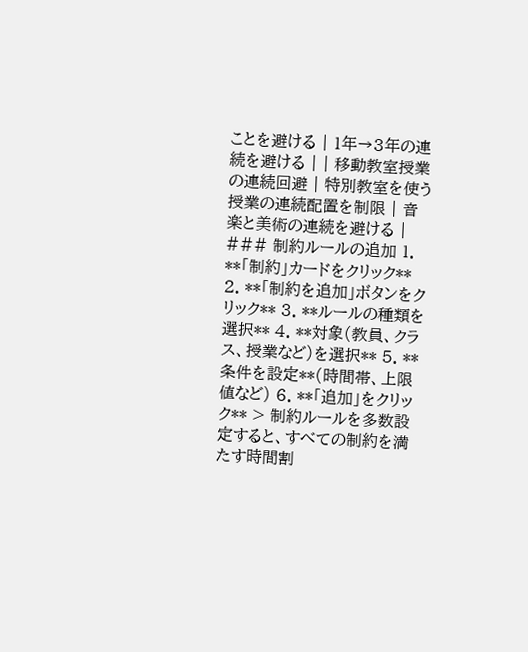ことを避ける | 1年→3年の連続を避ける | | 移動教室授業の連続回避 | 特別教室を使う授業の連続配置を制限 | 音楽と美術の連続を避ける | ### 制約ルールの追加 1. **「制約」カードをクリック** 2. **「制約を追加」ボタンをクリック** 3. **ルールの種類を選択** 4. **対象(教員、クラス、授業など)を選択** 5. **条件を設定**(時間帯、上限値など) 6. **「追加」をクリック** > 制約ルールを多数設定すると、すべての制約を満たす時間割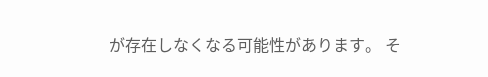が存在しなくなる可能性があります。 そ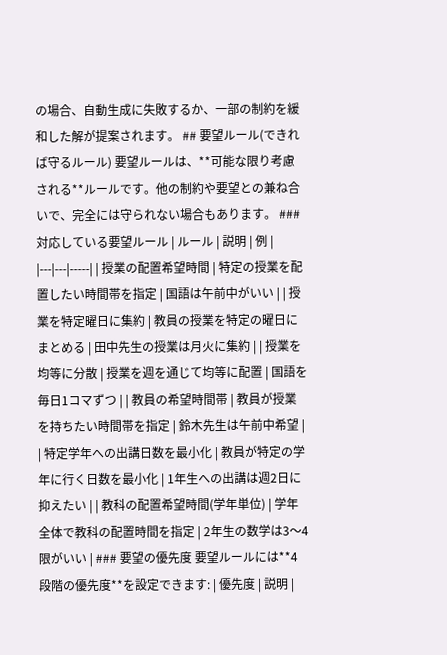の場合、自動生成に失敗するか、一部の制約を緩和した解が提案されます。 ## 要望ルール(できれば守るルール) 要望ルールは、**可能な限り考慮される**ルールです。他の制約や要望との兼ね合いで、完全には守られない場合もあります。 ### 対応している要望ルール | ルール | 説明 | 例 | |---|---|-----| | 授業の配置希望時間 | 特定の授業を配置したい時間帯を指定 | 国語は午前中がいい | | 授業を特定曜日に集約 | 教員の授業を特定の曜日にまとめる | 田中先生の授業は月火に集約 | | 授業を均等に分散 | 授業を週を通じて均等に配置 | 国語を毎日1コマずつ | | 教員の希望時間帯 | 教員が授業を持ちたい時間帯を指定 | 鈴木先生は午前中希望 | | 特定学年への出講日数を最小化 | 教員が特定の学年に行く日数を最小化 | 1年生への出講は週2日に抑えたい | | 教科の配置希望時間(学年単位) | 学年全体で教科の配置時間を指定 | 2年生の数学は3〜4限がいい | ### 要望の優先度 要望ルールには**4段階の優先度**を設定できます: | 優先度 | 説明 |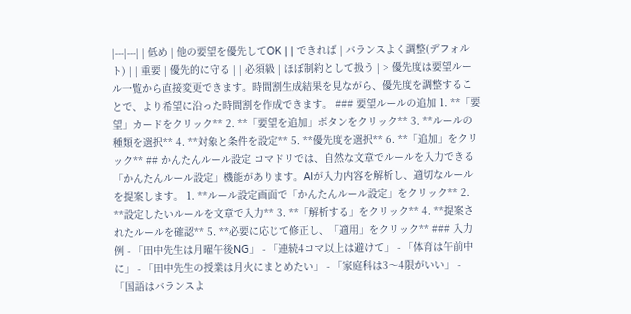|---|---| | 低め | 他の要望を優先してOK | | できれば | バランスよく調整(デフォルト) | | 重要 | 優先的に守る | | 必須級 | ほぼ制約として扱う | > 優先度は要望ルール一覧から直接変更できます。時間割生成結果を見ながら、優先度を調整することで、より希望に沿った時間割を作成できます。 ### 要望ルールの追加 1. **「要望」カードをクリック** 2. **「要望を追加」ボタンをクリック** 3. **ルールの種類を選択** 4. **対象と条件を設定** 5. **優先度を選択** 6. **「追加」をクリック** ## かんたんルール設定 コマドリでは、自然な文章でルールを入力できる「かんたんルール設定」機能があります。AIが入力内容を解析し、適切なルールを提案します。 1. **ルール設定画面で「かんたんルール設定」をクリック** 2. **設定したいルールを文章で入力** 3. **「解析する」をクリック** 4. **提案されたルールを確認** 5. **必要に応じて修正し、「適用」をクリック** ### 入力例 - 「田中先生は月曜午後NG」 - 「連続4コマ以上は避けて」 - 「体育は午前中に」 - 「田中先生の授業は月火にまとめたい」 - 「家庭科は3〜4限がいい」 - 「国語はバランスよ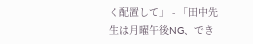く配置して」 - 「田中先生は月曜午後NG、でき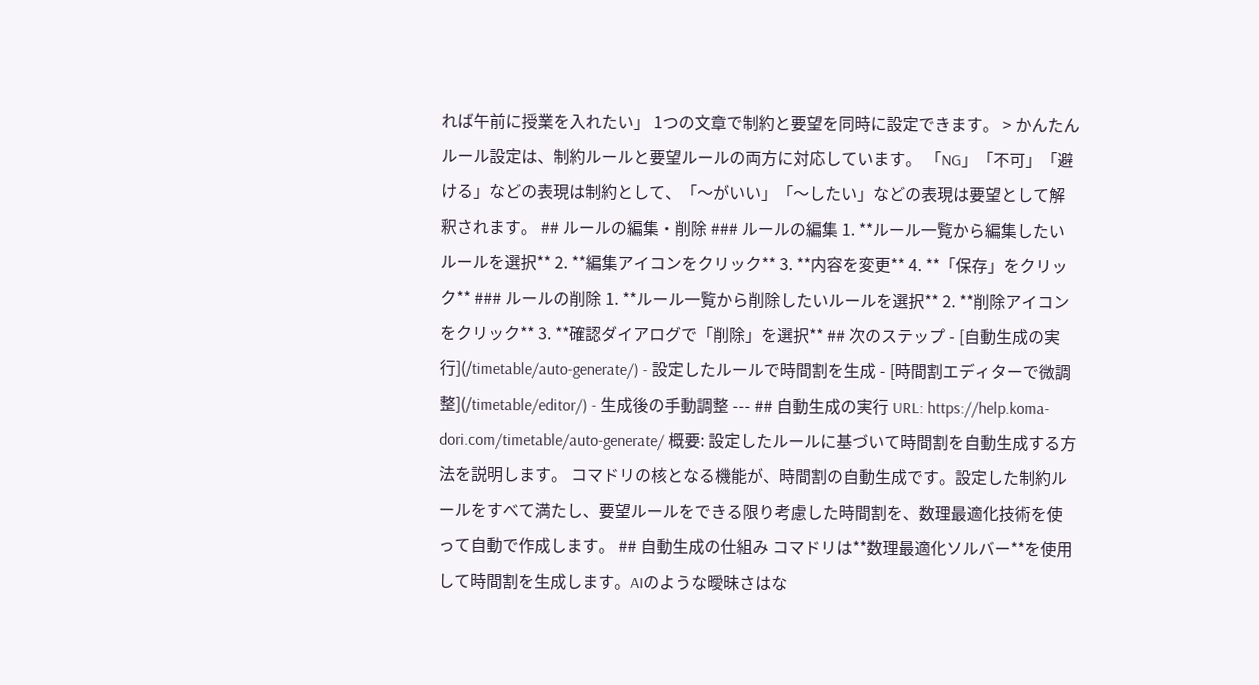れば午前に授業を入れたい」 1つの文章で制約と要望を同時に設定できます。 > かんたんルール設定は、制約ルールと要望ルールの両方に対応しています。 「NG」「不可」「避ける」などの表現は制約として、「〜がいい」「〜したい」などの表現は要望として解釈されます。 ## ルールの編集・削除 ### ルールの編集 1. **ルール一覧から編集したいルールを選択** 2. **編集アイコンをクリック** 3. **内容を変更** 4. **「保存」をクリック** ### ルールの削除 1. **ルール一覧から削除したいルールを選択** 2. **削除アイコンをクリック** 3. **確認ダイアログで「削除」を選択** ## 次のステップ - [自動生成の実行](/timetable/auto-generate/) - 設定したルールで時間割を生成 - [時間割エディターで微調整](/timetable/editor/) - 生成後の手動調整 --- ## 自動生成の実行 URL: https://help.koma-dori.com/timetable/auto-generate/ 概要: 設定したルールに基づいて時間割を自動生成する方法を説明します。 コマドリの核となる機能が、時間割の自動生成です。設定した制約ルールをすべて満たし、要望ルールをできる限り考慮した時間割を、数理最適化技術を使って自動で作成します。 ## 自動生成の仕組み コマドリは**数理最適化ソルバー**を使用して時間割を生成します。AIのような曖昧さはな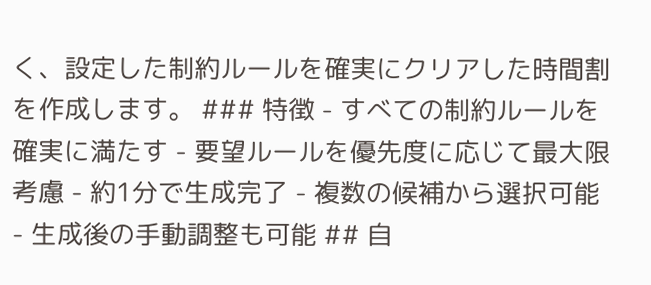く、設定した制約ルールを確実にクリアした時間割を作成します。 ### 特徴 - すべての制約ルールを確実に満たす - 要望ルールを優先度に応じて最大限考慮 - 約1分で生成完了 - 複数の候補から選択可能 - 生成後の手動調整も可能 ## 自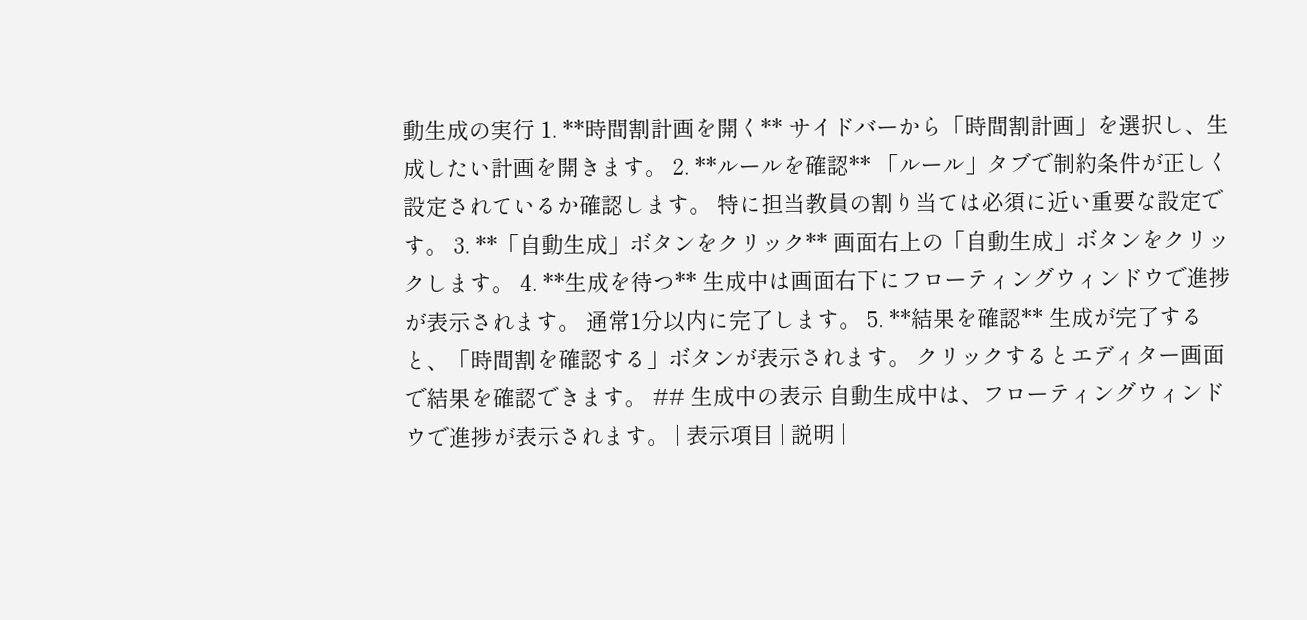動生成の実行 1. **時間割計画を開く** サイドバーから「時間割計画」を選択し、生成したい計画を開きます。 2. **ルールを確認** 「ルール」タブで制約条件が正しく設定されているか確認します。 特に担当教員の割り当ては必須に近い重要な設定です。 3. **「自動生成」ボタンをクリック** 画面右上の「自動生成」ボタンをクリックします。 4. **生成を待つ** 生成中は画面右下にフローティングウィンドウで進捗が表示されます。 通常1分以内に完了します。 5. **結果を確認** 生成が完了すると、「時間割を確認する」ボタンが表示されます。 クリックするとエディター画面で結果を確認できます。 ## 生成中の表示 自動生成中は、フローティングウィンドウで進捗が表示されます。 | 表示項目 | 説明 |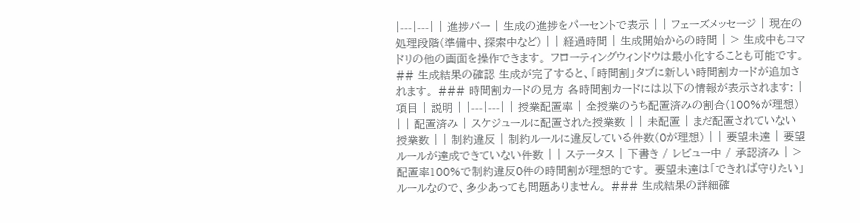|---|---| | 進捗バー | 生成の進捗をパーセントで表示 | | フェーズメッセージ | 現在の処理段階(準備中、探索中など) | | 経過時間 | 生成開始からの時間 | > 生成中もコマドリの他の画面を操作できます。 フローティングウィンドウは最小化することも可能です。 ## 生成結果の確認 生成が完了すると、「時間割」タブに新しい時間割カードが追加されます。 ### 時間割カードの見方 各時間割カードには以下の情報が表示されます: | 項目 | 説明 | |---|---| | 授業配置率 | 全授業のうち配置済みの割合(100%が理想) | | 配置済み | スケジュールに配置された授業数 | | 未配置 | まだ配置されていない授業数 | | 制約違反 | 制約ルールに違反している件数(0が理想) | | 要望未達 | 要望ルールが達成できていない件数 | | ステータス | 下書き / レビュー中 / 承認済み | > 配置率100%で制約違反0件の時間割が理想的です。 要望未達は「できれば守りたい」ルールなので、多少あっても問題ありません。 ### 生成結果の詳細確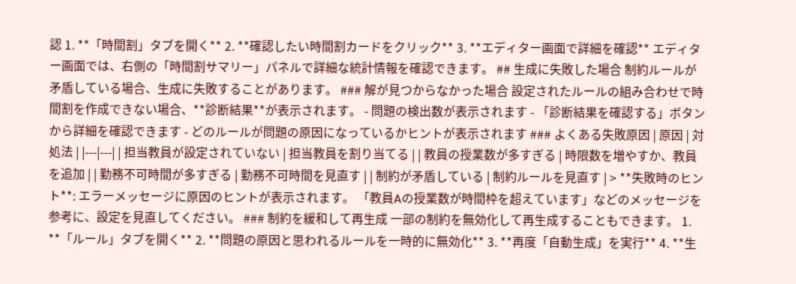認 1. **「時間割」タブを開く** 2. **確認したい時間割カードをクリック** 3. **エディター画面で詳細を確認** エディター画面では、右側の「時間割サマリー」パネルで詳細な統計情報を確認できます。 ## 生成に失敗した場合 制約ルールが矛盾している場合、生成に失敗することがあります。 ### 解が見つからなかった場合 設定されたルールの組み合わせで時間割を作成できない場合、**診断結果**が表示されます。 - 問題の検出数が表示されます - 「診断結果を確認する」ボタンから詳細を確認できます - どのルールが問題の原因になっているかヒントが表示されます ### よくある失敗原因 | 原因 | 対処法 | |---|---| | 担当教員が設定されていない | 担当教員を割り当てる | | 教員の授業数が多すぎる | 時限数を増やすか、教員を追加 | | 勤務不可時間が多すぎる | 勤務不可時間を見直す | | 制約が矛盾している | 制約ルールを見直す | > **失敗時のヒント**: エラーメッセージに原因のヒントが表示されます。 「教員Aの授業数が時間枠を超えています」などのメッセージを参考に、設定を見直してください。 ### 制約を緩和して再生成 一部の制約を無効化して再生成することもできます。 1. **「ルール」タブを開く** 2. **問題の原因と思われるルールを一時的に無効化** 3. **再度「自動生成」を実行** 4. **生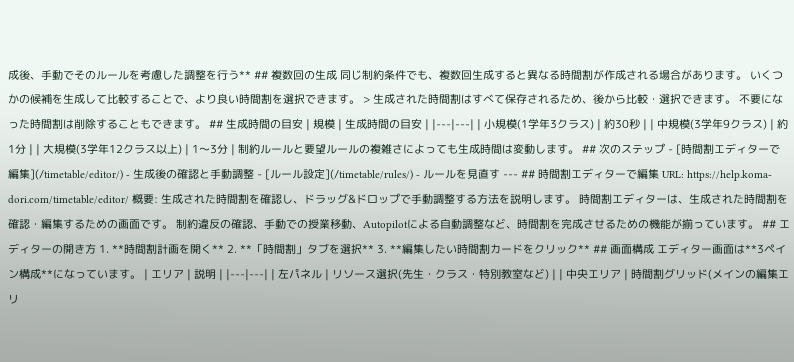成後、手動でそのルールを考慮した調整を行う** ## 複数回の生成 同じ制約条件でも、複数回生成すると異なる時間割が作成される場合があります。 いくつかの候補を生成して比較することで、より良い時間割を選択できます。 > 生成された時間割はすべて保存されるため、後から比較・選択できます。 不要になった時間割は削除することもできます。 ## 生成時間の目安 | 規模 | 生成時間の目安 | |---|---| | 小規模(1学年3クラス) | 約30秒 | | 中規模(3学年9クラス) | 約1分 | | 大規模(3学年12クラス以上) | 1〜3分 | 制約ルールと要望ルールの複雑さによっても生成時間は変動します。 ## 次のステップ - [時間割エディターで編集](/timetable/editor/) - 生成後の確認と手動調整 - [ルール設定](/timetable/rules/) - ルールを見直す --- ## 時間割エディターで編集 URL: https://help.koma-dori.com/timetable/editor/ 概要: 生成された時間割を確認し、ドラッグ&ドロップで手動調整する方法を説明します。 時間割エディターは、生成された時間割を確認・編集するための画面です。 制約違反の確認、手動での授業移動、Autopilotによる自動調整など、時間割を完成させるための機能が揃っています。 ## エディターの開き方 1. **時間割計画を開く** 2. **「時間割」タブを選択** 3. **編集したい時間割カードをクリック** ## 画面構成 エディター画面は**3ペイン構成**になっています。 | エリア | 説明 | |---|---| | 左パネル | リソース選択(先生・クラス・特別教室など) | | 中央エリア | 時間割グリッド(メインの編集エリ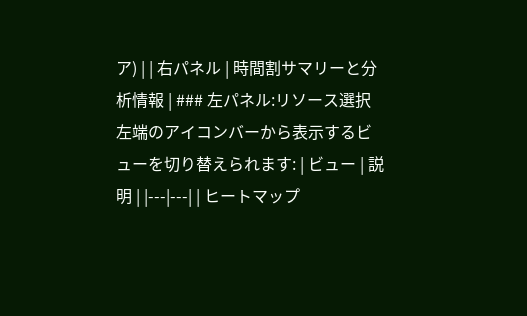ア) | | 右パネル | 時間割サマリーと分析情報 | ### 左パネル:リソース選択 左端のアイコンバーから表示するビューを切り替えられます: | ビュー | 説明 | |---|---| | ヒートマップ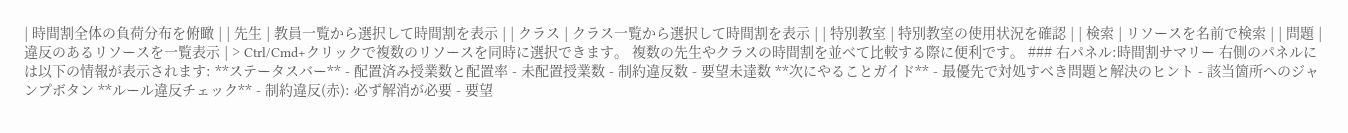| 時間割全体の負荷分布を俯瞰 | | 先生 | 教員一覧から選択して時間割を表示 | | クラス | クラス一覧から選択して時間割を表示 | | 特別教室 | 特別教室の使用状況を確認 | | 検索 | リソースを名前で検索 | | 問題 | 違反のあるリソースを一覧表示 | > Ctrl/Cmd+クリックで複数のリソースを同時に選択できます。 複数の先生やクラスの時間割を並べて比較する際に便利です。 ### 右パネル:時間割サマリー 右側のパネルには以下の情報が表示されます: **ステータスバー** - 配置済み授業数と配置率 - 未配置授業数 - 制約違反数 - 要望未達数 **次にやることガイド** - 最優先で対処すべき問題と解決のヒント - 該当箇所へのジャンプボタン **ルール違反チェック** - 制約違反(赤): 必ず解消が必要 - 要望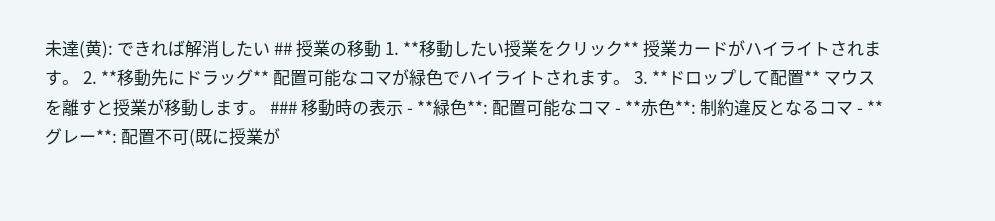未達(黄): できれば解消したい ## 授業の移動 1. **移動したい授業をクリック** 授業カードがハイライトされます。 2. **移動先にドラッグ** 配置可能なコマが緑色でハイライトされます。 3. **ドロップして配置** マウスを離すと授業が移動します。 ### 移動時の表示 - **緑色**: 配置可能なコマ - **赤色**: 制約違反となるコマ - **グレー**: 配置不可(既に授業が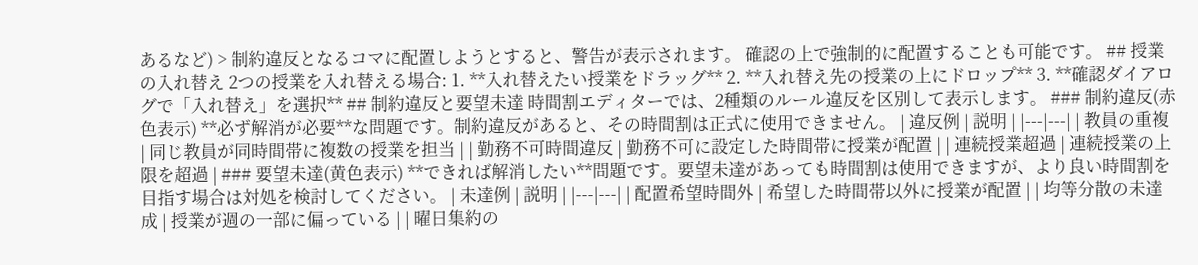あるなど) > 制約違反となるコマに配置しようとすると、警告が表示されます。 確認の上で強制的に配置することも可能です。 ## 授業の入れ替え 2つの授業を入れ替える場合: 1. **入れ替えたい授業をドラッグ** 2. **入れ替え先の授業の上にドロップ** 3. **確認ダイアログで「入れ替え」を選択** ## 制約違反と要望未達 時間割エディターでは、2種類のルール違反を区別して表示します。 ### 制約違反(赤色表示) **必ず解消が必要**な問題です。制約違反があると、その時間割は正式に使用できません。 | 違反例 | 説明 | |---|---| | 教員の重複 | 同じ教員が同時間帯に複数の授業を担当 | | 勤務不可時間違反 | 勤務不可に設定した時間帯に授業が配置 | | 連続授業超過 | 連続授業の上限を超過 | ### 要望未達(黄色表示) **できれば解消したい**問題です。要望未達があっても時間割は使用できますが、より良い時間割を目指す場合は対処を検討してください。 | 未達例 | 説明 | |---|---| | 配置希望時間外 | 希望した時間帯以外に授業が配置 | | 均等分散の未達成 | 授業が週の一部に偏っている | | 曜日集約の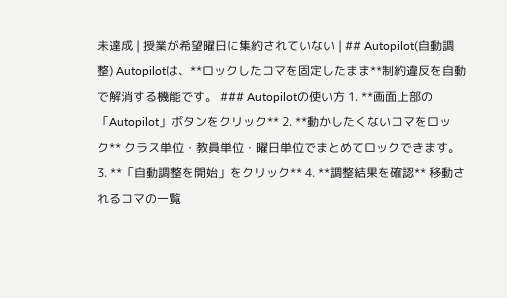未達成 | 授業が希望曜日に集約されていない | ## Autopilot(自動調整) Autopilotは、**ロックしたコマを固定したまま**制約違反を自動で解消する機能です。 ### Autopilotの使い方 1. **画面上部の「Autopilot」ボタンをクリック** 2. **動かしたくないコマをロック** クラス単位・教員単位・曜日単位でまとめてロックできます。 3. **「自動調整を開始」をクリック** 4. **調整結果を確認** 移動されるコマの一覧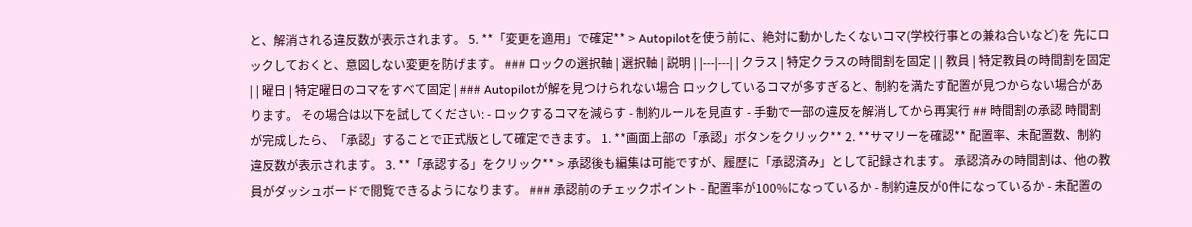と、解消される違反数が表示されます。 5. **「変更を適用」で確定** > Autopilotを使う前に、絶対に動かしたくないコマ(学校行事との兼ね合いなど)を 先にロックしておくと、意図しない変更を防げます。 ### ロックの選択軸 | 選択軸 | 説明 | |---|---| | クラス | 特定クラスの時間割を固定 | | 教員 | 特定教員の時間割を固定 | | 曜日 | 特定曜日のコマをすべて固定 | ### Autopilotが解を見つけられない場合 ロックしているコマが多すぎると、制約を満たす配置が見つからない場合があります。 その場合は以下を試してください: - ロックするコマを減らす - 制約ルールを見直す - 手動で一部の違反を解消してから再実行 ## 時間割の承認 時間割が完成したら、「承認」することで正式版として確定できます。 1. **画面上部の「承認」ボタンをクリック** 2. **サマリーを確認** 配置率、未配置数、制約違反数が表示されます。 3. **「承認する」をクリック** > 承認後も編集は可能ですが、履歴に「承認済み」として記録されます。 承認済みの時間割は、他の教員がダッシュボードで閲覧できるようになります。 ### 承認前のチェックポイント - 配置率が100%になっているか - 制約違反が0件になっているか - 未配置の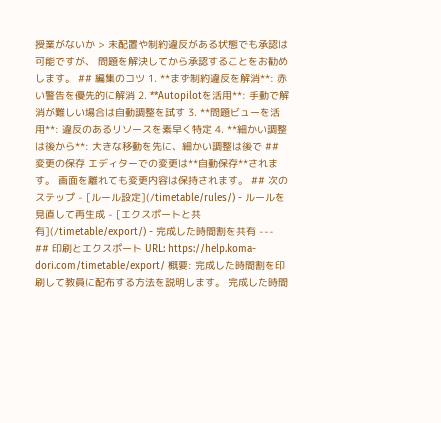授業がないか > 未配置や制約違反がある状態でも承認は可能ですが、 問題を解決してから承認することをお勧めします。 ## 編集のコツ 1. **まず制約違反を解消**: 赤い警告を優先的に解消 2. **Autopilotを活用**: 手動で解消が難しい場合は自動調整を試す 3. **問題ビューを活用**: 違反のあるリソースを素早く特定 4. **細かい調整は後から**: 大きな移動を先に、細かい調整は後で ## 変更の保存 エディターでの変更は**自動保存**されます。 画面を離れても変更内容は保持されます。 ## 次のステップ - [ルール設定](/timetable/rules/) - ルールを見直して再生成 - [エクスポートと共有](/timetable/export/) - 完成した時間割を共有 --- ## 印刷とエクスポート URL: https://help.koma-dori.com/timetable/export/ 概要: 完成した時間割を印刷して教員に配布する方法を説明します。 完成した時間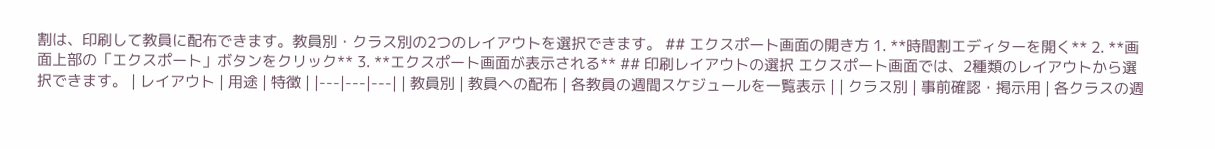割は、印刷して教員に配布できます。教員別・クラス別の2つのレイアウトを選択できます。 ## エクスポート画面の開き方 1. **時間割エディターを開く** 2. **画面上部の「エクスポート」ボタンをクリック** 3. **エクスポート画面が表示される** ## 印刷レイアウトの選択 エクスポート画面では、2種類のレイアウトから選択できます。 | レイアウト | 用途 | 特徴 | |---|---|---| | 教員別 | 教員への配布 | 各教員の週間スケジュールを一覧表示 | | クラス別 | 事前確認・掲示用 | 各クラスの週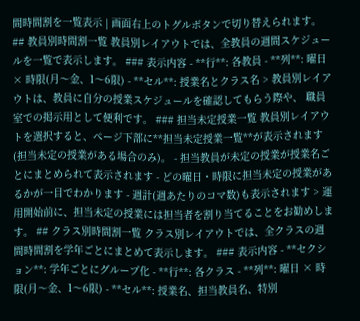間時間割を一覧表示 | 画面右上のトグルボタンで切り替えられます。 ## 教員別時間割一覧 教員別レイアウトでは、全教員の週間スケジュールを一覧で表示します。 ### 表示内容 - **行**: 各教員 - **列**: 曜日 × 時限(月〜金、1〜6限) - **セル**: 授業名とクラス名 > 教員別レイアウトは、教員に自分の授業スケジュールを確認してもらう際や、 職員室での掲示用として便利です。 ### 担当未定授業一覧 教員別レイアウトを選択すると、ページ下部に**担当未定授業一覧**が表示されます(担当未定の授業がある場合のみ)。 - 担当教員が未定の授業が授業名ごとにまとめられて表示されます - どの曜日・時限に担当未定の授業があるかが一目でわかります - 週計(週あたりのコマ数)も表示されます > 運用開始前に、担当未定の授業には担当者を割り当てることをお勧めします。 ## クラス別時間割一覧 クラス別レイアウトでは、全クラスの週間時間割を学年ごとにまとめて表示します。 ### 表示内容 - **セクション**: 学年ごとにグループ化 - **行**: 各クラス - **列**: 曜日 × 時限(月〜金、1〜6限) - **セル**: 授業名、担当教員名、特別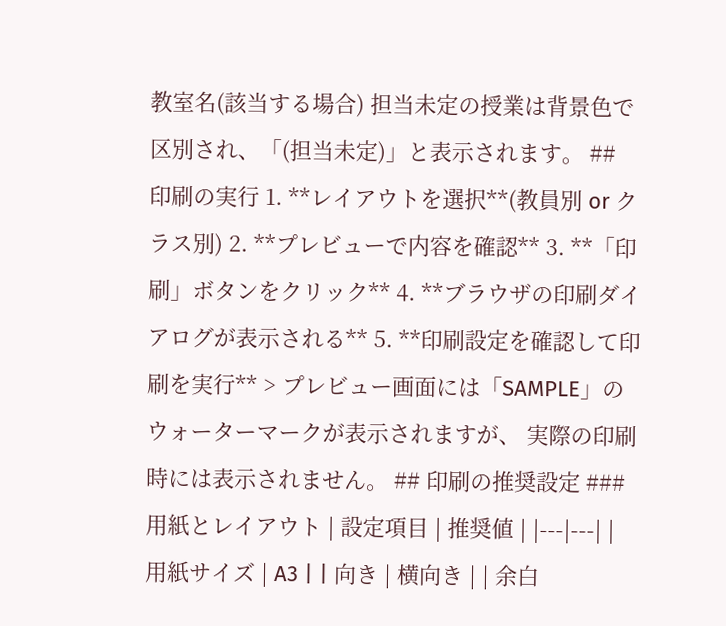教室名(該当する場合) 担当未定の授業は背景色で区別され、「(担当未定)」と表示されます。 ## 印刷の実行 1. **レイアウトを選択**(教員別 or クラス別) 2. **プレビューで内容を確認** 3. **「印刷」ボタンをクリック** 4. **ブラウザの印刷ダイアログが表示される** 5. **印刷設定を確認して印刷を実行** > プレビュー画面には「SAMPLE」のウォーターマークが表示されますが、 実際の印刷時には表示されません。 ## 印刷の推奨設定 ### 用紙とレイアウト | 設定項目 | 推奨値 | |---|---| | 用紙サイズ | A3 | | 向き | 横向き | | 余白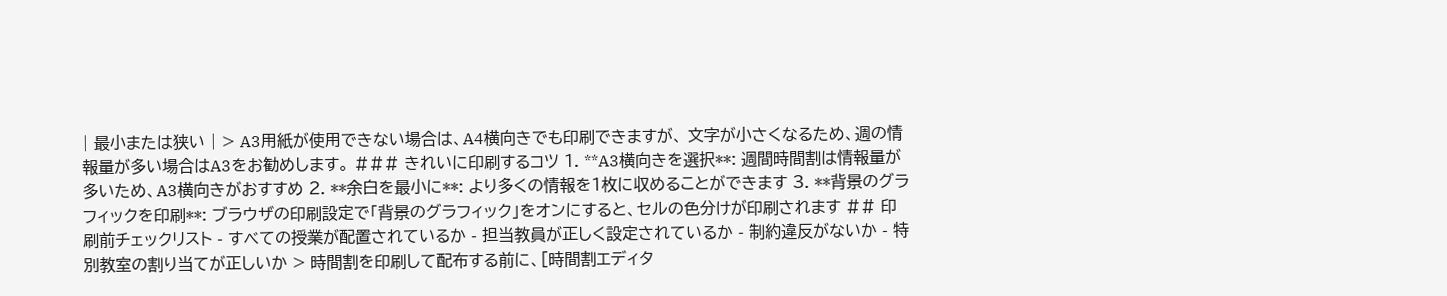| 最小または狭い | > A3用紙が使用できない場合は、A4横向きでも印刷できますが、 文字が小さくなるため、週の情報量が多い場合はA3をお勧めします。 ### きれいに印刷するコツ 1. **A3横向きを選択**: 週間時間割は情報量が多いため、A3横向きがおすすめ 2. **余白を最小に**: より多くの情報を1枚に収めることができます 3. **背景のグラフィックを印刷**: ブラウザの印刷設定で「背景のグラフィック」をオンにすると、セルの色分けが印刷されます ## 印刷前チェックリスト - すべての授業が配置されているか - 担当教員が正しく設定されているか - 制約違反がないか - 特別教室の割り当てが正しいか > 時間割を印刷して配布する前に、[時間割エディタ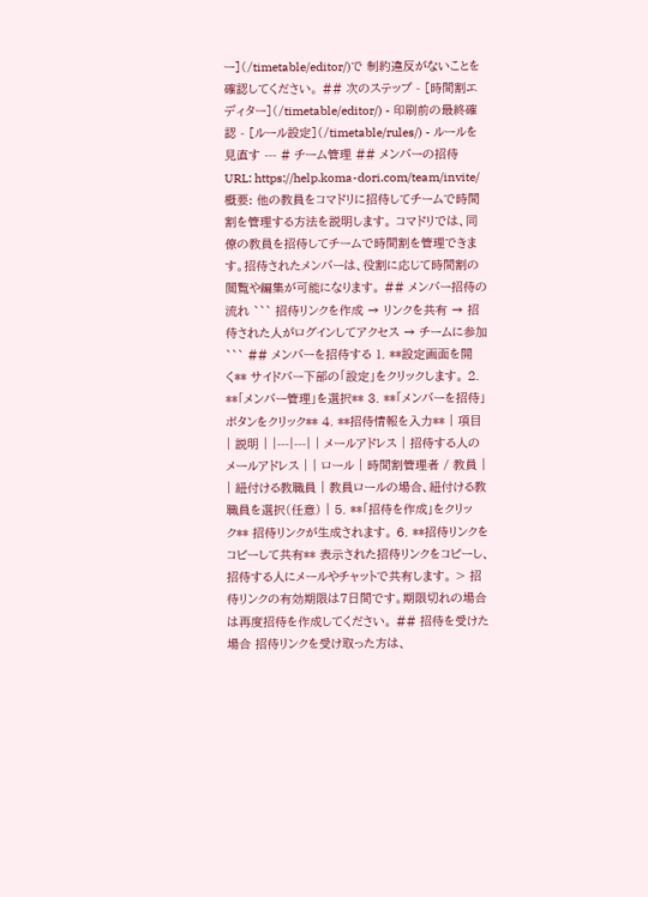ー](/timetable/editor/)で 制約違反がないことを確認してください。 ## 次のステップ - [時間割エディター](/timetable/editor/) - 印刷前の最終確認 - [ルール設定](/timetable/rules/) - ルールを見直す --- # チーム管理 ## メンバーの招待 URL: https://help.koma-dori.com/team/invite/ 概要: 他の教員をコマドリに招待してチームで時間割を管理する方法を説明します。 コマドリでは、同僚の教員を招待してチームで時間割を管理できます。招待されたメンバーは、役割に応じて時間割の閲覧や編集が可能になります。 ## メンバー招待の流れ ``` 招待リンクを作成 → リンクを共有 → 招待された人がログインしてアクセス → チームに参加 ``` ## メンバーを招待する 1. **設定画面を開く** サイドバー下部の「設定」をクリックします。 2. **「メンバー管理」を選択** 3. **「メンバーを招待」ボタンをクリック** 4. **招待情報を入力** | 項目 | 説明 | |---|---| | メールアドレス | 招待する人のメールアドレス | | ロール | 時間割管理者 / 教員 | | 紐付ける教職員 | 教員ロールの場合、紐付ける教職員を選択(任意) | 5. **「招待を作成」をクリック** 招待リンクが生成されます。 6. **招待リンクをコピーして共有** 表示された招待リンクをコピーし、招待する人にメールやチャットで共有します。 > 招待リンクの有効期限は7日間です。期限切れの場合は再度招待を作成してください。 ## 招待を受けた場合 招待リンクを受け取った方は、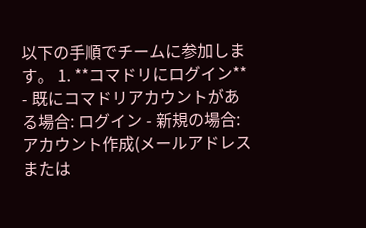以下の手順でチームに参加します。 1. **コマドリにログイン** - 既にコマドリアカウントがある場合: ログイン - 新規の場合: アカウント作成(メールアドレスまたは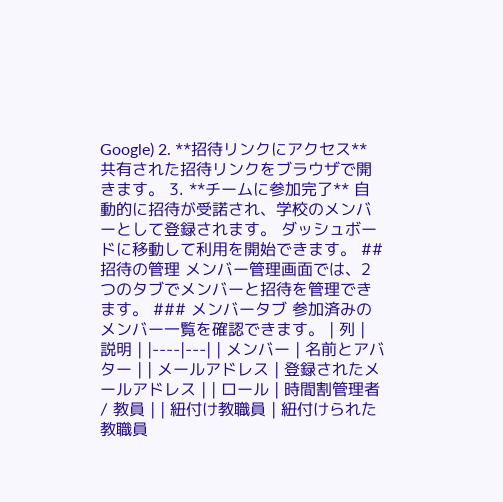Google) 2. **招待リンクにアクセス** 共有された招待リンクをブラウザで開きます。 3. **チームに参加完了** 自動的に招待が受諾され、学校のメンバーとして登録されます。 ダッシュボードに移動して利用を開始できます。 ## 招待の管理 メンバー管理画面では、2つのタブでメンバーと招待を管理できます。 ### メンバータブ 参加済みのメンバー一覧を確認できます。 | 列 | 説明 | |----|---| | メンバー | 名前とアバター | | メールアドレス | 登録されたメールアドレス | | ロール | 時間割管理者 / 教員 | | 紐付け教職員 | 紐付けられた教職員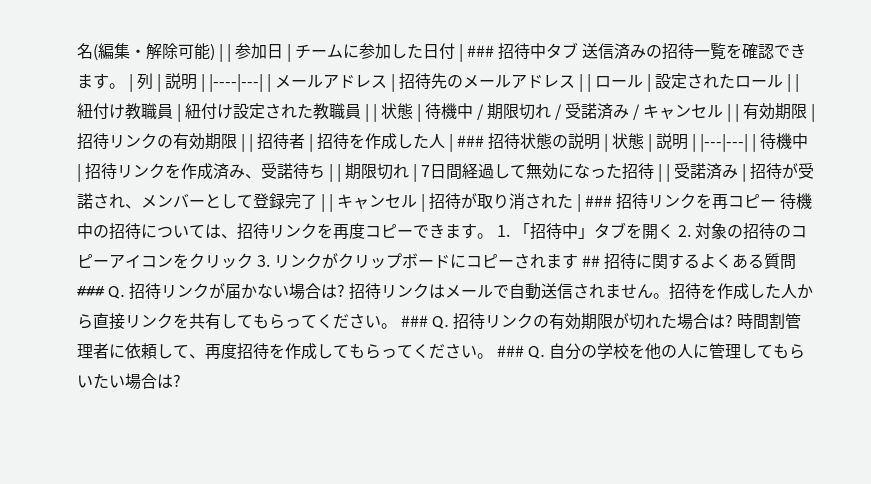名(編集・解除可能) | | 参加日 | チームに参加した日付 | ### 招待中タブ 送信済みの招待一覧を確認できます。 | 列 | 説明 | |----|---| | メールアドレス | 招待先のメールアドレス | | ロール | 設定されたロール | | 紐付け教職員 | 紐付け設定された教職員 | | 状態 | 待機中 / 期限切れ / 受諾済み / キャンセル | | 有効期限 | 招待リンクの有効期限 | | 招待者 | 招待を作成した人 | ### 招待状態の説明 | 状態 | 説明 | |---|---| | 待機中 | 招待リンクを作成済み、受諾待ち | | 期限切れ | 7日間経過して無効になった招待 | | 受諾済み | 招待が受諾され、メンバーとして登録完了 | | キャンセル | 招待が取り消された | ### 招待リンクを再コピー 待機中の招待については、招待リンクを再度コピーできます。 1. 「招待中」タブを開く 2. 対象の招待のコピーアイコンをクリック 3. リンクがクリップボードにコピーされます ## 招待に関するよくある質問 ### Q. 招待リンクが届かない場合は? 招待リンクはメールで自動送信されません。招待を作成した人から直接リンクを共有してもらってください。 ### Q. 招待リンクの有効期限が切れた場合は? 時間割管理者に依頼して、再度招待を作成してもらってください。 ### Q. 自分の学校を他の人に管理してもらいたい場合は?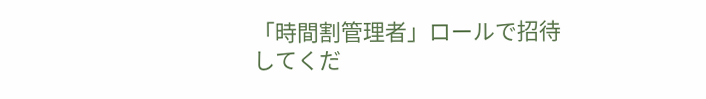「時間割管理者」ロールで招待してくだ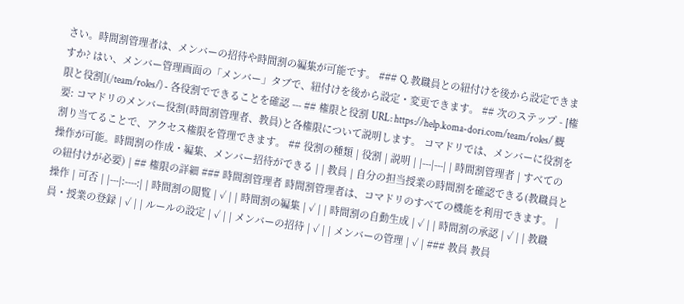さい。時間割管理者は、メンバーの招待や時間割の編集が可能です。 ### Q. 教職員との紐付けを後から設定できますか? はい、メンバー管理画面の「メンバー」タブで、紐付けを後から設定・変更できます。 ## 次のステップ - [権限と役割](/team/roles/) - 各役割でできることを確認 --- ## 権限と役割 URL: https://help.koma-dori.com/team/roles/ 概要: コマドリのメンバー役割(時間割管理者、教員)と各権限について説明します。 コマドリでは、メンバーに役割を割り当てることで、アクセス権限を管理できます。 ## 役割の種類 | 役割 | 説明 | |---|---| | 時間割管理者 | すべての操作が可能。時間割の作成・編集、メンバー招待ができる | | 教員 | 自分の担当授業の時間割を確認できる(教職員との紐付けが必要) | ## 権限の詳細 ### 時間割管理者 時間割管理者は、コマドリのすべての機能を利用できます。 | 操作 | 可否 | |---|:----:| | 時間割の閲覧 | ✓ | | 時間割の編集 | ✓ | | 時間割の自動生成 | ✓ | | 時間割の承認 | ✓ | | 教職員・授業の登録 | ✓ | | ルールの設定 | ✓ | | メンバーの招待 | ✓ | | メンバーの管理 | ✓ | ### 教員 教員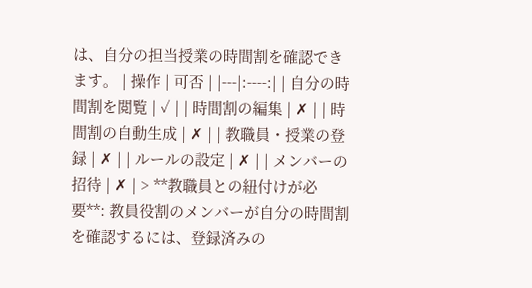は、自分の担当授業の時間割を確認できます。 | 操作 | 可否 | |---|:----:| | 自分の時間割を閲覧 | ✓ | | 時間割の編集 | ✗ | | 時間割の自動生成 | ✗ | | 教職員・授業の登録 | ✗ | | ルールの設定 | ✗ | | メンバーの招待 | ✗ | > **教職員との紐付けが必要**: 教員役割のメンバーが自分の時間割を確認するには、登録済みの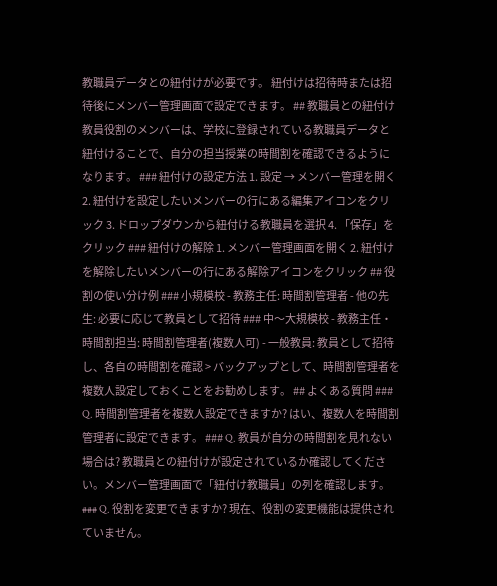教職員データとの紐付けが必要です。 紐付けは招待時または招待後にメンバー管理画面で設定できます。 ## 教職員との紐付け 教員役割のメンバーは、学校に登録されている教職員データと紐付けることで、自分の担当授業の時間割を確認できるようになります。 ### 紐付けの設定方法 1. 設定 → メンバー管理を開く 2. 紐付けを設定したいメンバーの行にある編集アイコンをクリック 3. ドロップダウンから紐付ける教職員を選択 4. 「保存」をクリック ### 紐付けの解除 1. メンバー管理画面を開く 2. 紐付けを解除したいメンバーの行にある解除アイコンをクリック ## 役割の使い分け例 ### 小規模校 - 教務主任: 時間割管理者 - 他の先生: 必要に応じて教員として招待 ### 中〜大規模校 - 教務主任・時間割担当: 時間割管理者(複数人可) - 一般教員: 教員として招待し、各自の時間割を確認 > バックアップとして、時間割管理者を複数人設定しておくことをお勧めします。 ## よくある質問 ### Q. 時間割管理者を複数人設定できますか? はい、複数人を時間割管理者に設定できます。 ### Q. 教員が自分の時間割を見れない場合は? 教職員との紐付けが設定されているか確認してください。メンバー管理画面で「紐付け教職員」の列を確認します。 ### Q. 役割を変更できますか? 現在、役割の変更機能は提供されていません。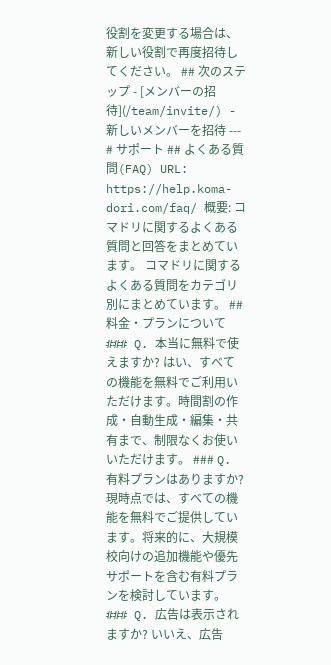役割を変更する場合は、新しい役割で再度招待してください。 ## 次のステップ - [メンバーの招待](/team/invite/) - 新しいメンバーを招待 --- # サポート ## よくある質問(FAQ) URL: https://help.koma-dori.com/faq/ 概要: コマドリに関するよくある質問と回答をまとめています。 コマドリに関するよくある質問をカテゴリ別にまとめています。 ## 料金・プランについて ### Q. 本当に無料で使えますか? はい、すべての機能を無料でご利用いただけます。時間割の作成・自動生成・編集・共有まで、制限なくお使いいただけます。 ### Q. 有料プランはありますか? 現時点では、すべての機能を無料でご提供しています。将来的に、大規模校向けの追加機能や優先サポートを含む有料プランを検討しています。 ### Q. 広告は表示されますか? いいえ、広告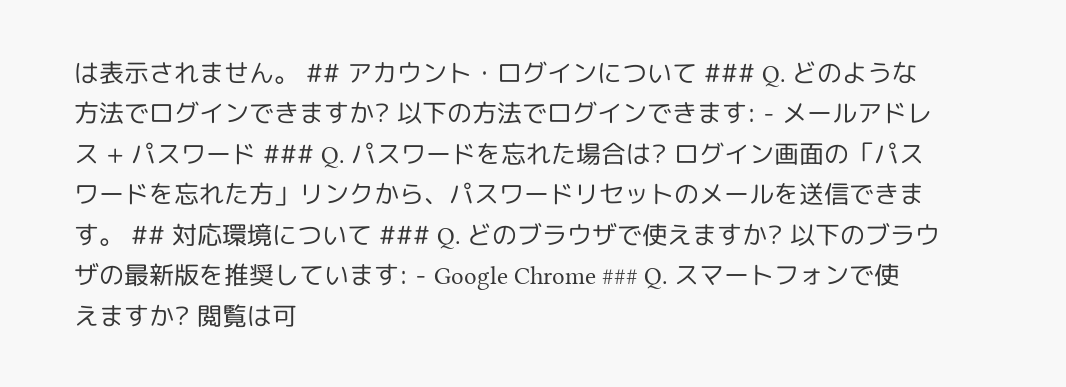は表示されません。 ## アカウント・ログインについて ### Q. どのような方法でログインできますか? 以下の方法でログインできます: - メールアドレス + パスワード ### Q. パスワードを忘れた場合は? ログイン画面の「パスワードを忘れた方」リンクから、パスワードリセットのメールを送信できます。 ## 対応環境について ### Q. どのブラウザで使えますか? 以下のブラウザの最新版を推奨しています: - Google Chrome ### Q. スマートフォンで使えますか? 閲覧は可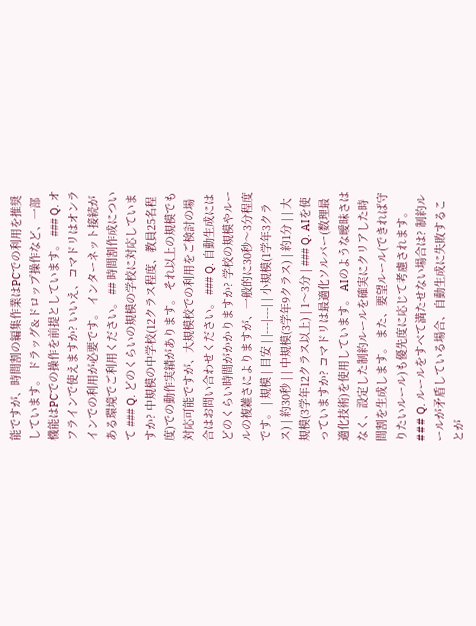能ですが、時間割の編集作業はPCでの利用を推奨しています。 ドラッグ&ドロップ操作など、一部機能はPCでの操作を前提としています。 ### Q. オフラインで使えますか? いいえ、コマドリはオンラインでの利用が必要です。 インターネット接続がある環境でご利用ください。 ## 時間割作成について ### Q. どのくらいの規模の学校に対応していますか? 中規模の中学校(12クラス程度、教員25名程度)での動作実績があります。 それ以上の規模でも対応可能ですが、大規模校での利用をご検討の場合はお問い合わせください。 ### Q. 自動生成にはどのくらい時間がかかりますか? 学校の規模やルールの複雑さによりますが、一般的に30秒〜3分程度です。 | 規模 | 目安 | |---|---| | 小規模(1学年3クラス) | 約30秒 | | 中規模(3学年9クラス) | 約1分 | | 大規模(3学年12クラス以上) | 1〜3分 | ### Q. AIを使っていますか? コマドリは最適化ソルバー(数理最適化技術)を使用しています。 AIのような曖昧さはなく、設定した制約ルールを確実にクリアした時間割を生成します。 また、要望ルール(できれば守りたいルール)も優先度に応じて考慮されます。 ### Q. ルールをすべて満たせない場合は? 制約ルールが矛盾している場合、自動生成に失敗することが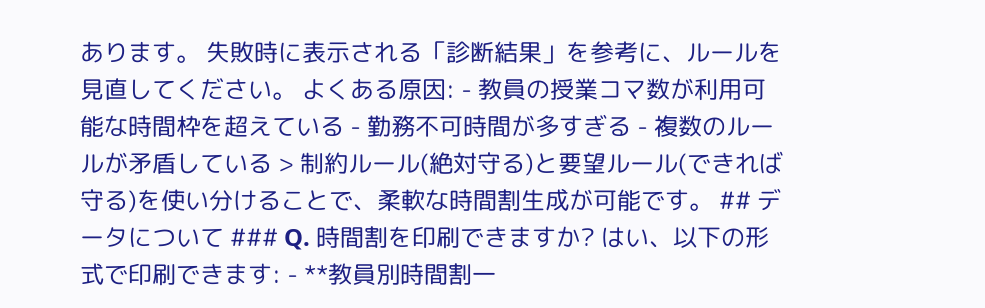あります。 失敗時に表示される「診断結果」を参考に、ルールを見直してください。 よくある原因: - 教員の授業コマ数が利用可能な時間枠を超えている - 勤務不可時間が多すぎる - 複数のルールが矛盾している > 制約ルール(絶対守る)と要望ルール(できれば守る)を使い分けることで、柔軟な時間割生成が可能です。 ## データについて ### Q. 時間割を印刷できますか? はい、以下の形式で印刷できます: - **教員別時間割一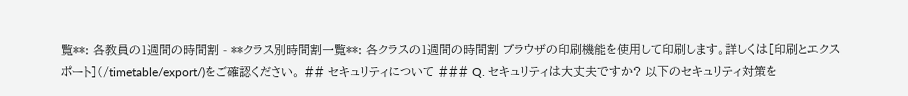覧**: 各教員の1週間の時間割 - **クラス別時間割一覧**: 各クラスの1週間の時間割 ブラウザの印刷機能を使用して印刷します。詳しくは[印刷とエクスポート](/timetable/export/)をご確認ください。 ## セキュリティについて ### Q. セキュリティは大丈夫ですか? 以下のセキュリティ対策を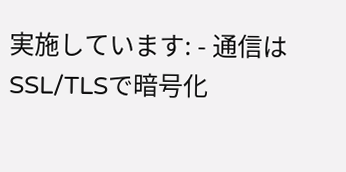実施しています: - 通信はSSL/TLSで暗号化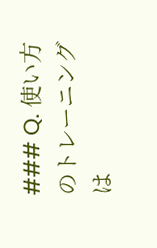### Q. 使い方のトレーニングは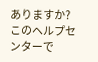ありますか? このヘルプセンターで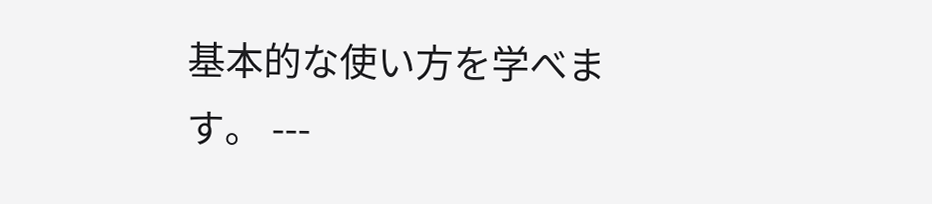基本的な使い方を学べます。 ---